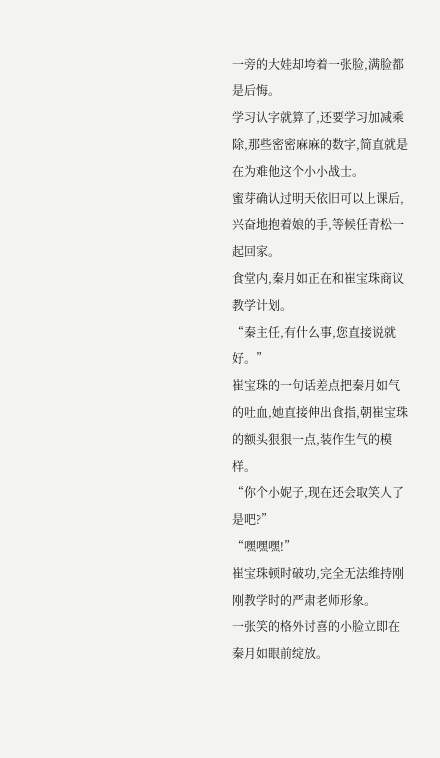一旁的大娃却垮着一张脸,满脸都是后悔。
学习认字就算了,还要学习加减乘除,那些密密麻麻的数字,简直就是在为难他这个小小战士。
蜜芽确认过明天依旧可以上课后,兴奋地抱着娘的手,等候任青松一起回家。
食堂内,秦月如正在和崔宝珠商议教学计划。
“秦主任,有什么事,您直接说就好。”
崔宝珠的一句话差点把秦月如气的吐血,她直接伸出食指,朝崔宝珠的额头狠狠一点,装作生气的模样。
“你个小妮子,现在还会取笑人了是吧?”
“嘿嘿嘿!”
崔宝珠顿时破功,完全无法维持刚刚教学时的严肃老师形象。
一张笑的格外讨喜的小脸立即在秦月如眼前绽放。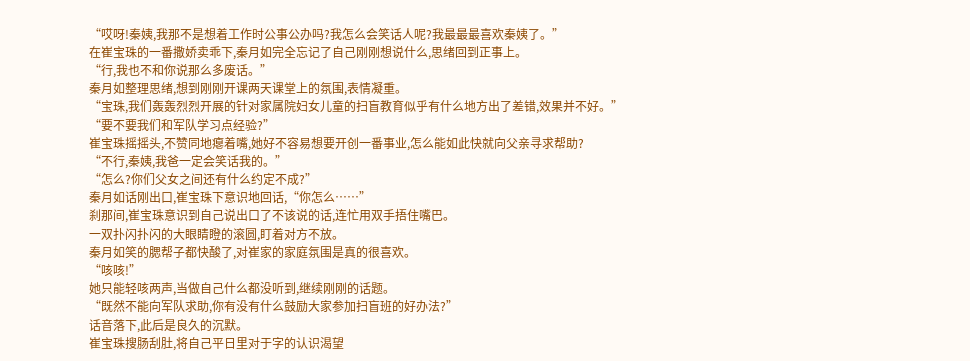“哎呀!秦姨,我那不是想着工作时公事公办吗?我怎么会笑话人呢?我最最最喜欢秦姨了。”
在崔宝珠的一番撒娇卖乖下,秦月如完全忘记了自己刚刚想说什么,思绪回到正事上。
“行,我也不和你说那么多废话。”
秦月如整理思绪,想到刚刚开课两天课堂上的氛围,表情凝重。
“宝珠,我们轰轰烈烈开展的针对家属院妇女儿童的扫盲教育似乎有什么地方出了差错,效果并不好。”
“要不要我们和军队学习点经验?”
崔宝珠摇摇头,不赞同地瘪着嘴,她好不容易想要开创一番事业,怎么能如此快就向父亲寻求帮助?
“不行,秦姨,我爸一定会笑话我的。”
“怎么?你们父女之间还有什么约定不成?”
秦月如话刚出口,崔宝珠下意识地回话,“你怎么……”
刹那间,崔宝珠意识到自己说出口了不该说的话,连忙用双手捂住嘴巴。
一双扑闪扑闪的大眼睛瞪的滚圆,盯着对方不放。
秦月如笑的腮帮子都快酸了,对崔家的家庭氛围是真的很喜欢。
“咳咳!”
她只能轻咳两声,当做自己什么都没听到,继续刚刚的话题。
“既然不能向军队求助,你有没有什么鼓励大家参加扫盲班的好办法?”
话音落下,此后是良久的沉默。
崔宝珠搜肠刮肚,将自己平日里对于字的认识渴望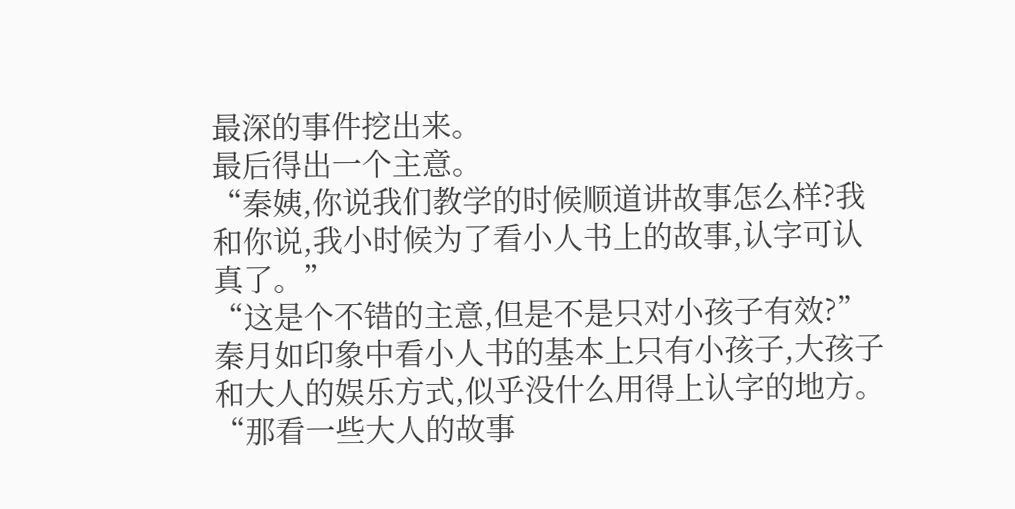最深的事件挖出来。
最后得出一个主意。
“秦姨,你说我们教学的时候顺道讲故事怎么样?我和你说,我小时候为了看小人书上的故事,认字可认真了。”
“这是个不错的主意,但是不是只对小孩子有效?”
秦月如印象中看小人书的基本上只有小孩子,大孩子和大人的娱乐方式,似乎没什么用得上认字的地方。
“那看一些大人的故事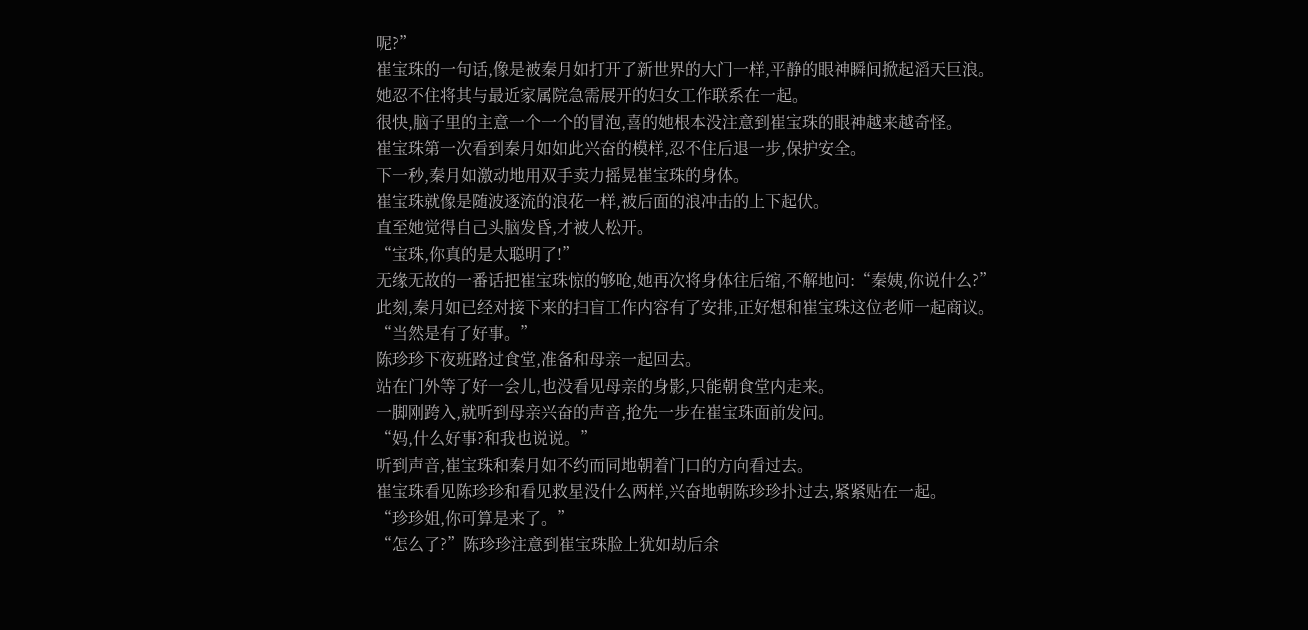呢?”
崔宝珠的一句话,像是被秦月如打开了新世界的大门一样,平静的眼神瞬间掀起滔天巨浪。
她忍不住将其与最近家属院急需展开的妇女工作联系在一起。
很快,脑子里的主意一个一个的冒泡,喜的她根本没注意到崔宝珠的眼神越来越奇怪。
崔宝珠第一次看到秦月如如此兴奋的模样,忍不住后退一步,保护安全。
下一秒,秦月如激动地用双手卖力摇晃崔宝珠的身体。
崔宝珠就像是随波逐流的浪花一样,被后面的浪冲击的上下起伏。
直至她觉得自己头脑发昏,才被人松开。
“宝珠,你真的是太聪明了!”
无缘无故的一番话把崔宝珠惊的够呛,她再次将身体往后缩,不解地问:“秦姨,你说什么?”
此刻,秦月如已经对接下来的扫盲工作内容有了安排,正好想和崔宝珠这位老师一起商议。
“当然是有了好事。”
陈珍珍下夜班路过食堂,准备和母亲一起回去。
站在门外等了好一会儿,也没看见母亲的身影,只能朝食堂内走来。
一脚刚跨入,就听到母亲兴奋的声音,抢先一步在崔宝珠面前发问。
“妈,什么好事?和我也说说。”
听到声音,崔宝珠和秦月如不约而同地朝着门口的方向看过去。
崔宝珠看见陈珍珍和看见救星没什么两样,兴奋地朝陈珍珍扑过去,紧紧贴在一起。
“珍珍姐,你可算是来了。”
“怎么了?”陈珍珍注意到崔宝珠脸上犹如劫后余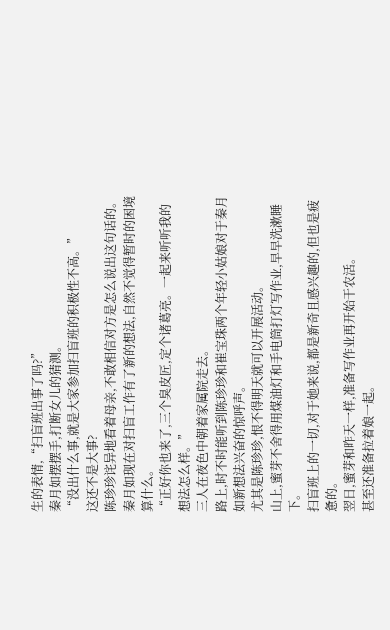生的表情,“扫盲班出事了吗?”
秦月如摆摆手,打断女儿的猜测。
“没出什么事,就是大家参加扫盲班的积极性不高。”
这还不是大事?
陈珍珍诧异地看着母亲,不敢相信对方是怎么说出这句话的。
秦月如现在对扫盲工作有了新的想法,自然不觉得暂时的困境算什么。
“正好你也来了,三个臭皮匠,定个诸葛亮。一起来听听我的想法怎么样。”
三人在夜色中朝着家属院走去。
路上,时不时能听到陈珍珍和崔宝珠两个年轻小姑娘对于秦月如新想法兴奋的惊呼声。
尤其是陈珍珍,恨不得明天就可以开展活动。
山上,蜜芽不舍得用煤油灯和手电筒打灯写作业,早早洗漱睡下。
扫盲班上的一切,对于她来说,都是新奇且感兴趣的,但也是疲惫的。
翌日,蜜芽和昨天一样,准备写作业再开始干农活。
甚至还准备拉着娘一起。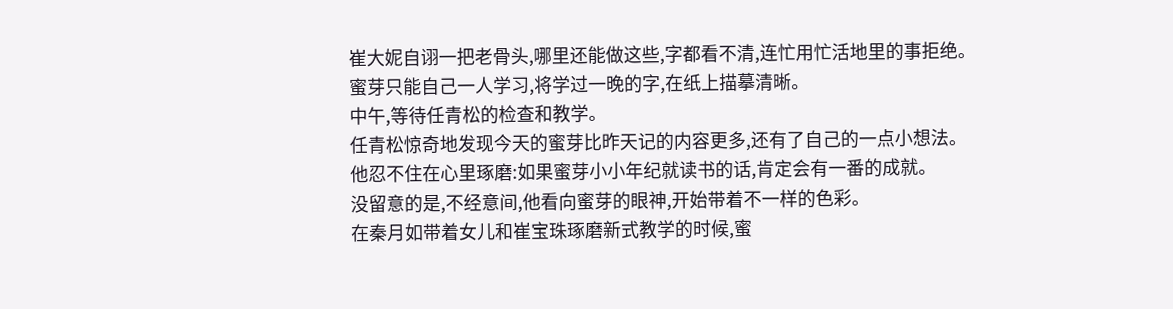崔大妮自诩一把老骨头,哪里还能做这些,字都看不清,连忙用忙活地里的事拒绝。
蜜芽只能自己一人学习,将学过一晚的字,在纸上描摹清晰。
中午,等待任青松的检查和教学。
任青松惊奇地发现今天的蜜芽比昨天记的内容更多,还有了自己的一点小想法。
他忍不住在心里琢磨:如果蜜芽小小年纪就读书的话,肯定会有一番的成就。
没留意的是,不经意间,他看向蜜芽的眼神,开始带着不一样的色彩。
在秦月如带着女儿和崔宝珠琢磨新式教学的时候,蜜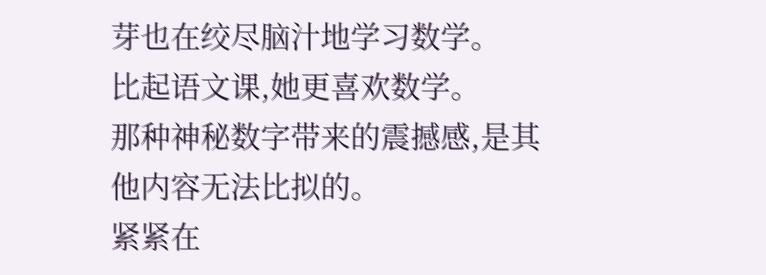芽也在绞尽脑汁地学习数学。
比起语文课,她更喜欢数学。
那种神秘数字带来的震撼感,是其他内容无法比拟的。
紧紧在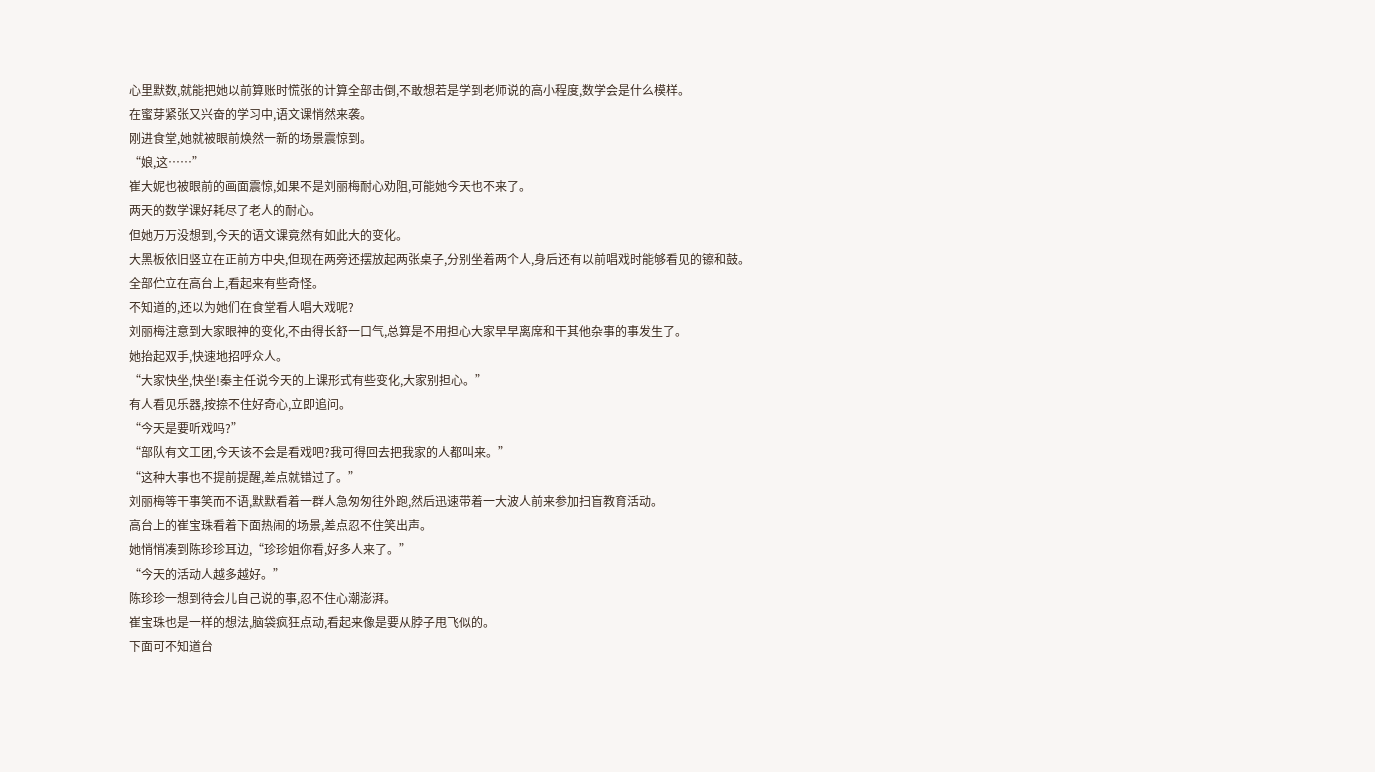心里默数,就能把她以前算账时慌张的计算全部击倒,不敢想若是学到老师说的高小程度,数学会是什么模样。
在蜜芽紧张又兴奋的学习中,语文课悄然来袭。
刚进食堂,她就被眼前焕然一新的场景震惊到。
“娘,这……”
崔大妮也被眼前的画面震惊,如果不是刘丽梅耐心劝阻,可能她今天也不来了。
两天的数学课好耗尽了老人的耐心。
但她万万没想到,今天的语文课竟然有如此大的变化。
大黑板依旧竖立在正前方中央,但现在两旁还摆放起两张桌子,分别坐着两个人,身后还有以前唱戏时能够看见的镲和鼓。
全部伫立在高台上,看起来有些奇怪。
不知道的,还以为她们在食堂看人唱大戏呢?
刘丽梅注意到大家眼神的变化,不由得长舒一口气,总算是不用担心大家早早离席和干其他杂事的事发生了。
她抬起双手,快速地招呼众人。
“大家快坐,快坐!秦主任说今天的上课形式有些变化,大家别担心。”
有人看见乐器,按捺不住好奇心,立即追问。
“今天是要听戏吗?”
“部队有文工团,今天该不会是看戏吧?我可得回去把我家的人都叫来。”
“这种大事也不提前提醒,差点就错过了。”
刘丽梅等干事笑而不语,默默看着一群人急匆匆往外跑,然后迅速带着一大波人前来参加扫盲教育活动。
高台上的崔宝珠看着下面热闹的场景,差点忍不住笑出声。
她悄悄凑到陈珍珍耳边,“珍珍姐你看,好多人来了。”
“今天的活动人越多越好。”
陈珍珍一想到待会儿自己说的事,忍不住心潮澎湃。
崔宝珠也是一样的想法,脑袋疯狂点动,看起来像是要从脖子甩飞似的。
下面可不知道台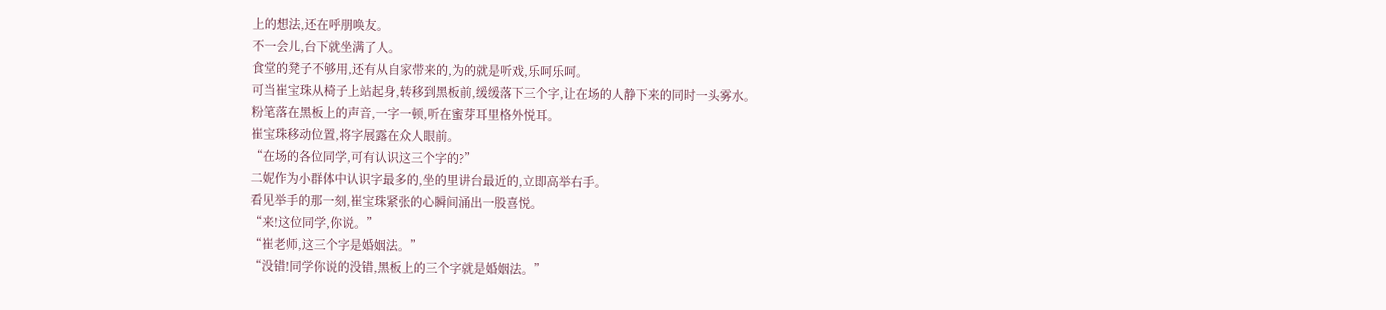上的想法,还在呼朋唤友。
不一会儿,台下就坐满了人。
食堂的凳子不够用,还有从自家带来的,为的就是听戏,乐呵乐呵。
可当崔宝珠从椅子上站起身,转移到黑板前,缓缓落下三个字,让在场的人静下来的同时一头雾水。
粉笔落在黑板上的声音,一字一顿,听在蜜芽耳里格外悦耳。
崔宝珠移动位置,将字展露在众人眼前。
“在场的各位同学,可有认识这三个字的?”
二妮作为小群体中认识字最多的,坐的里讲台最近的,立即高举右手。
看见举手的那一刻,崔宝珠紧张的心瞬间涌出一股喜悦。
“来!这位同学,你说。”
“崔老师,这三个字是婚姻法。”
“没错!同学你说的没错,黑板上的三个字就是婚姻法。”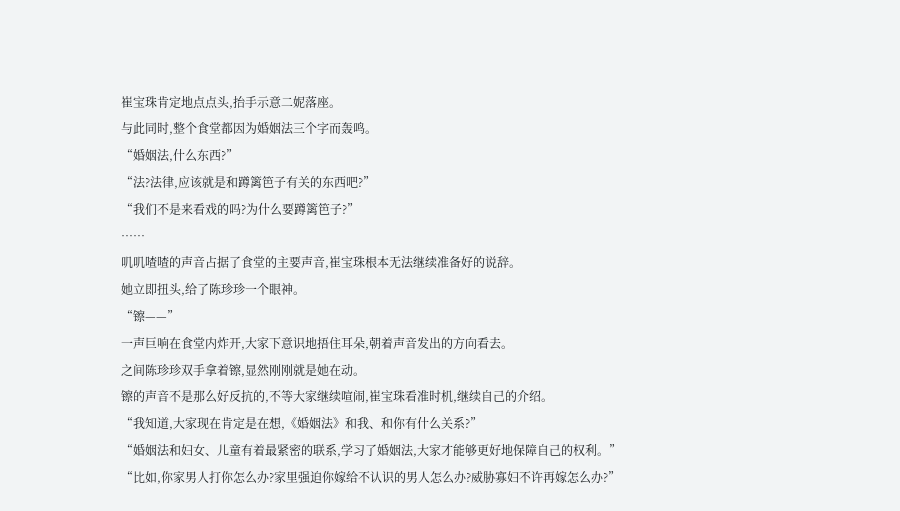崔宝珠肯定地点点头,抬手示意二妮落座。
与此同时,整个食堂都因为婚姻法三个字而轰鸣。
“婚姻法,什么东西?”
“法?法律,应该就是和蹲篱笆子有关的东西吧?”
“我们不是来看戏的吗?为什么要蹲篱笆子?”
……
叽叽喳喳的声音占据了食堂的主要声音,崔宝珠根本无法继续准备好的说辞。
她立即扭头,给了陈珍珍一个眼神。
“镲——”
一声巨响在食堂内炸开,大家下意识地捂住耳朵,朝着声音发出的方向看去。
之间陈珍珍双手拿着镲,显然刚刚就是她在动。
镲的声音不是那么好反抗的,不等大家继续喧闹,崔宝珠看准时机,继续自己的介绍。
“我知道,大家现在肯定是在想,《婚姻法》和我、和你有什么关系?”
“婚姻法和妇女、儿童有着最紧密的联系,学习了婚姻法,大家才能够更好地保障自己的权利。”
“比如,你家男人打你怎么办?家里强迫你嫁给不认识的男人怎么办?威胁寡妇不许再嫁怎么办?”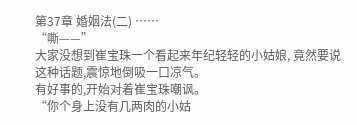第37章 婚姻法(二) ……
“嘶——”
大家没想到崔宝珠一个看起来年纪轻轻的小姑娘, 竟然要说这种话题,震惊地倒吸一口凉气。
有好事的,开始对着崔宝珠嘲讽。
“你个身上没有几两肉的小姑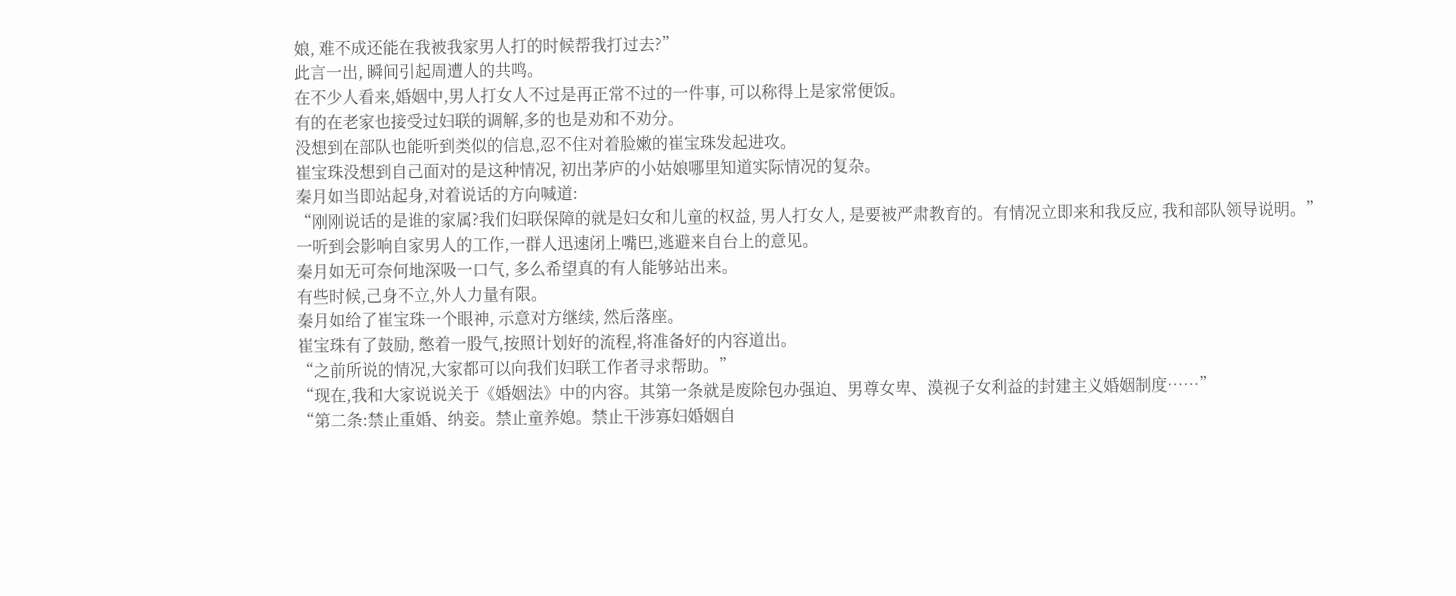娘, 难不成还能在我被我家男人打的时候帮我打过去?”
此言一出, 瞬间引起周遭人的共鸣。
在不少人看来,婚姻中,男人打女人不过是再正常不过的一件事, 可以称得上是家常便饭。
有的在老家也接受过妇联的调解,多的也是劝和不劝分。
没想到在部队也能听到类似的信息,忍不住对着脸嫩的崔宝珠发起进攻。
崔宝珠没想到自己面对的是这种情况, 初出茅庐的小姑娘哪里知道实际情况的复杂。
秦月如当即站起身,对着说话的方向喊道:
“刚刚说话的是谁的家属?我们妇联保障的就是妇女和儿童的权益, 男人打女人, 是要被严肃教育的。有情况立即来和我反应, 我和部队领导说明。”
一听到会影响自家男人的工作,一群人迅速闭上嘴巴,逃避来自台上的意见。
秦月如无可奈何地深吸一口气, 多么希望真的有人能够站出来。
有些时候,己身不立,外人力量有限。
秦月如给了崔宝珠一个眼神, 示意对方继续, 然后落座。
崔宝珠有了鼓励, 憋着一股气,按照计划好的流程,将准备好的内容道出。
“之前所说的情况,大家都可以向我们妇联工作者寻求帮助。”
“现在,我和大家说说关于《婚姻法》中的内容。其第一条就是废除包办强迫、男尊女卑、漠视子女利益的封建主义婚姻制度……”
“第二条:禁止重婚、纳妾。禁止童养媳。禁止干涉寡妇婚姻自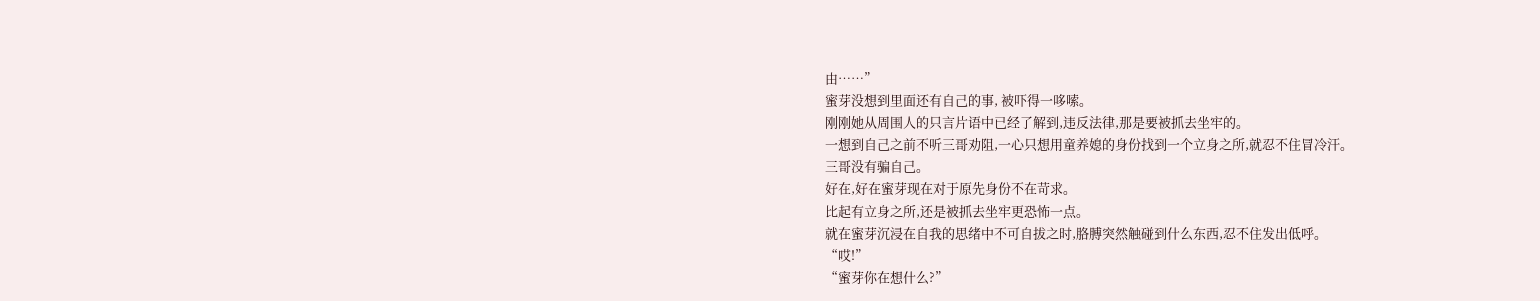由……”
蜜芽没想到里面还有自己的事, 被吓得一哆嗦。
刚刚她从周围人的只言片语中已经了解到,违反法律,那是要被抓去坐牢的。
一想到自己之前不听三哥劝阻,一心只想用童养媳的身份找到一个立身之所,就忍不住冒冷汗。
三哥没有骗自己。
好在,好在蜜芽现在对于原先身份不在苛求。
比起有立身之所,还是被抓去坐牢更恐怖一点。
就在蜜芽沉浸在自我的思绪中不可自拔之时,胳膊突然触碰到什么东西,忍不住发出低呼。
“哎!”
“蜜芽你在想什么?”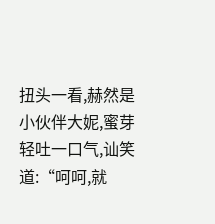扭头一看,赫然是小伙伴大妮,蜜芽轻吐一口气,讪笑道:“呵呵,就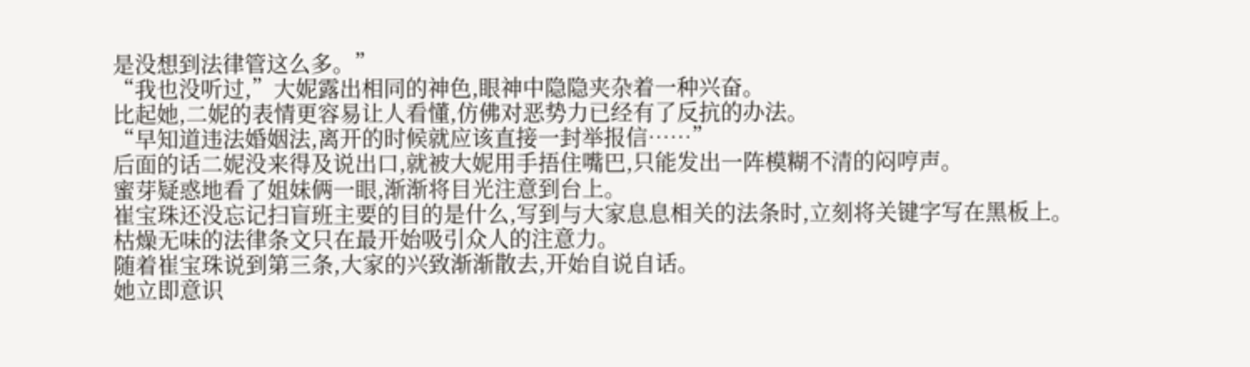是没想到法律管这么多。”
“我也没听过,”大妮露出相同的神色,眼神中隐隐夹杂着一种兴奋。
比起她,二妮的表情更容易让人看懂,仿佛对恶势力已经有了反抗的办法。
“早知道违法婚姻法,离开的时候就应该直接一封举报信……”
后面的话二妮没来得及说出口,就被大妮用手捂住嘴巴,只能发出一阵模糊不清的闷哼声。
蜜芽疑惑地看了姐妹俩一眼,渐渐将目光注意到台上。
崔宝珠还没忘记扫盲班主要的目的是什么,写到与大家息息相关的法条时,立刻将关键字写在黑板上。
枯燥无味的法律条文只在最开始吸引众人的注意力。
随着崔宝珠说到第三条,大家的兴致渐渐散去,开始自说自话。
她立即意识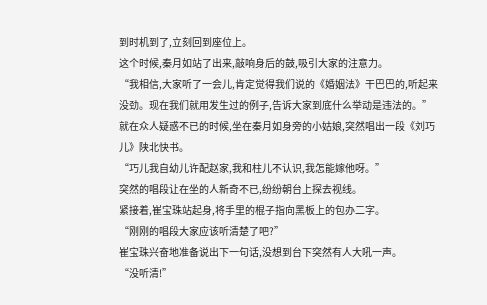到时机到了,立刻回到座位上。
这个时候,秦月如站了出来,敲响身后的鼓,吸引大家的注意力。
“我相信,大家听了一会儿,肯定觉得我们说的《婚姻法》干巴巴的,听起来没劲。现在我们就用发生过的例子,告诉大家到底什么举动是违法的。”
就在众人疑惑不已的时候,坐在秦月如身旁的小姑娘,突然唱出一段《刘巧儿》陕北快书。
“巧儿我自幼儿许配赵家,我和柱儿不认识,我怎能嫁他呀。”
突然的唱段让在坐的人新奇不已,纷纷朝台上探去视线。
紧接着,崔宝珠站起身,将手里的棍子指向黑板上的包办二字。
“刚刚的唱段大家应该听清楚了吧?”
崔宝珠兴奋地准备说出下一句话,没想到台下突然有人大吼一声。
“没听清!”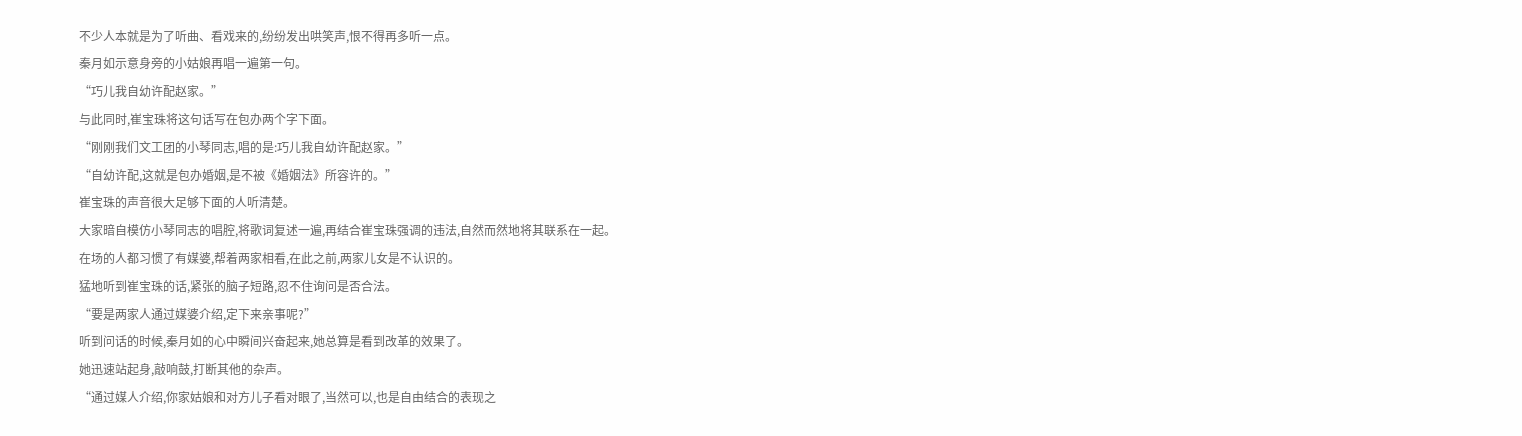不少人本就是为了听曲、看戏来的,纷纷发出哄笑声,恨不得再多听一点。
秦月如示意身旁的小姑娘再唱一遍第一句。
“巧儿我自幼许配赵家。”
与此同时,崔宝珠将这句话写在包办两个字下面。
“刚刚我们文工团的小琴同志,唱的是:巧儿我自幼许配赵家。”
“自幼许配,这就是包办婚姻,是不被《婚姻法》所容许的。”
崔宝珠的声音很大足够下面的人听清楚。
大家暗自模仿小琴同志的唱腔,将歌词复述一遍,再结合崔宝珠强调的违法,自然而然地将其联系在一起。
在场的人都习惯了有媒婆,帮着两家相看,在此之前,两家儿女是不认识的。
猛地听到崔宝珠的话,紧张的脑子短路,忍不住询问是否合法。
“要是两家人通过媒婆介绍,定下来亲事呢?”
听到问话的时候,秦月如的心中瞬间兴奋起来,她总算是看到改革的效果了。
她迅速站起身,敲响鼓,打断其他的杂声。
“通过媒人介绍,你家姑娘和对方儿子看对眼了,当然可以,也是自由结合的表现之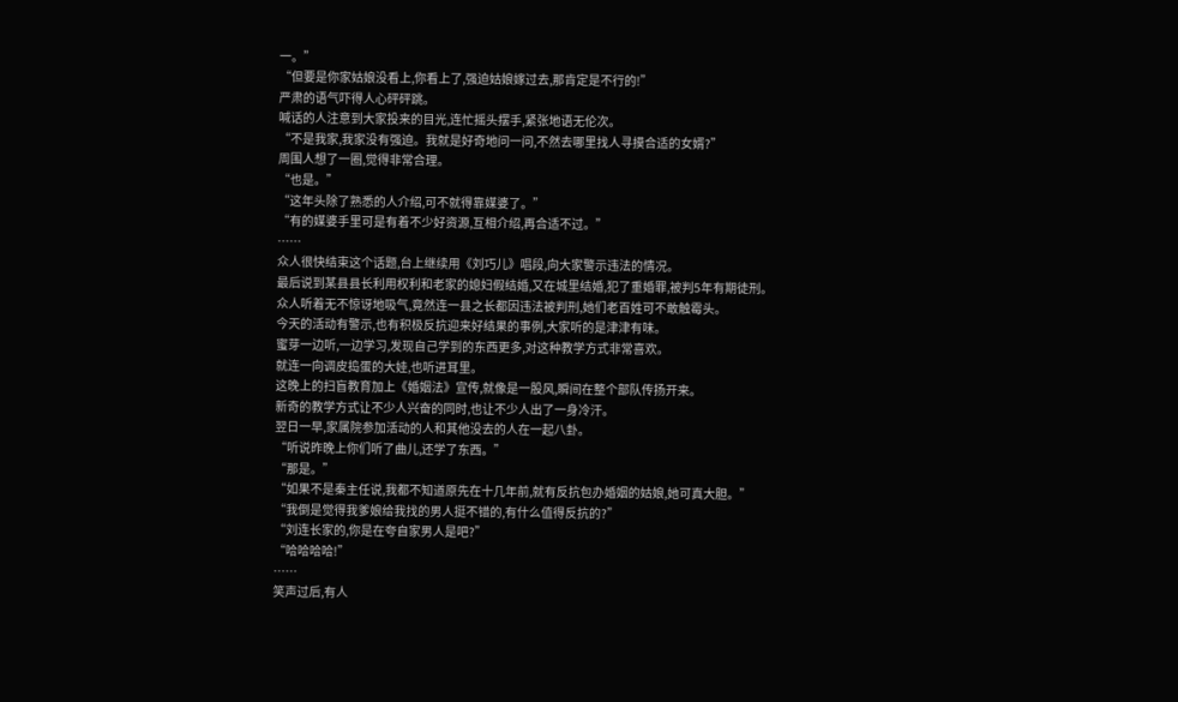一。”
“但要是你家姑娘没看上,你看上了,强迫姑娘嫁过去,那肯定是不行的!”
严肃的语气吓得人心砰砰跳。
喊话的人注意到大家投来的目光,连忙摇头摆手,紧张地语无伦次。
“不是我家,我家没有强迫。我就是好奇地问一问,不然去哪里找人寻摸合适的女婿?”
周围人想了一圈,觉得非常合理。
“也是。”
“这年头除了熟悉的人介绍,可不就得靠媒婆了。”
“有的媒婆手里可是有着不少好资源,互相介绍,再合适不过。”
……
众人很快结束这个话题,台上继续用《刘巧儿》唱段,向大家警示违法的情况。
最后说到某县县长利用权利和老家的媳妇假结婚,又在城里结婚,犯了重婚罪,被判5年有期徒刑。
众人听着无不惊讶地吸气,竟然连一县之长都因违法被判刑,她们老百姓可不敢触霉头。
今天的活动有警示,也有积极反抗迎来好结果的事例,大家听的是津津有味。
蜜芽一边听,一边学习,发现自己学到的东西更多,对这种教学方式非常喜欢。
就连一向调皮捣蛋的大娃,也听进耳里。
这晚上的扫盲教育加上《婚姻法》宣传,就像是一股风,瞬间在整个部队传扬开来。
新奇的教学方式让不少人兴奋的同时,也让不少人出了一身冷汗。
翌日一早,家属院参加活动的人和其他没去的人在一起八卦。
“听说昨晚上你们听了曲儿,还学了东西。”
“那是。”
“如果不是秦主任说,我都不知道原先在十几年前,就有反抗包办婚姻的姑娘,她可真大胆。”
“我倒是觉得我爹娘给我找的男人挺不错的,有什么值得反抗的?”
“刘连长家的,你是在夸自家男人是吧?”
“哈哈哈哈!”
……
笑声过后,有人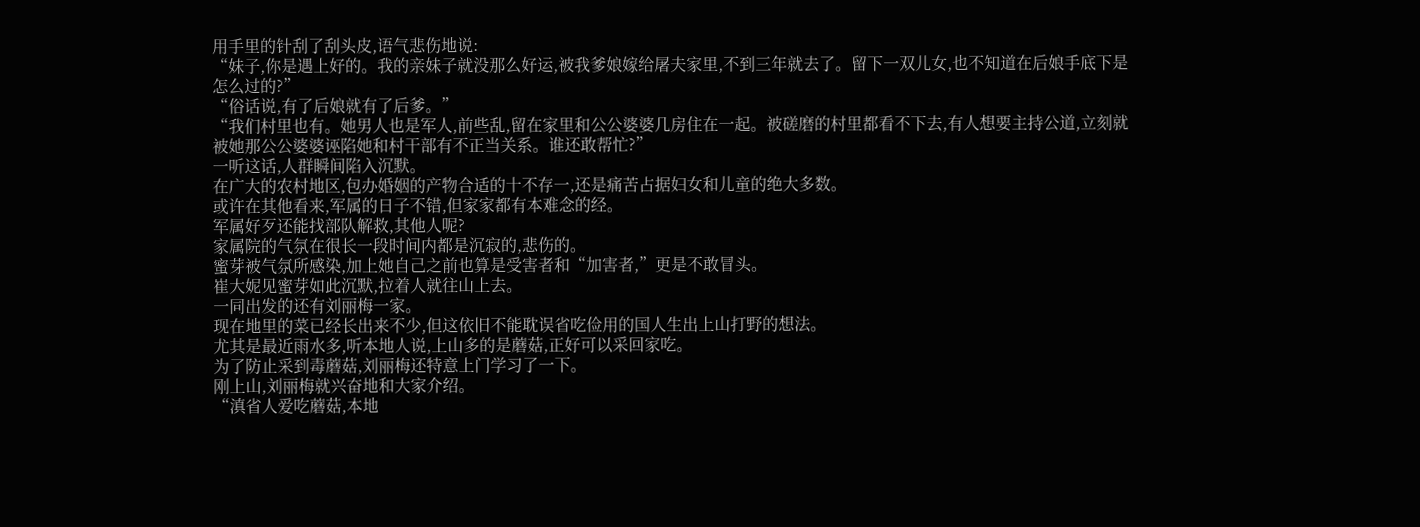用手里的针刮了刮头皮,语气悲伤地说:
“妹子,你是遇上好的。我的亲妹子就没那么好运,被我爹娘嫁给屠夫家里,不到三年就去了。留下一双儿女,也不知道在后娘手底下是怎么过的?”
“俗话说,有了后娘就有了后爹。”
“我们村里也有。她男人也是军人,前些乱,留在家里和公公婆婆几房住在一起。被磋磨的村里都看不下去,有人想要主持公道,立刻就被她那公公婆婆诬陷她和村干部有不正当关系。谁还敢帮忙?”
一听这话,人群瞬间陷入沉默。
在广大的农村地区,包办婚姻的产物合适的十不存一,还是痛苦占据妇女和儿童的绝大多数。
或许在其他看来,军属的日子不错,但家家都有本难念的经。
军属好歹还能找部队解救,其他人呢?
家属院的气氛在很长一段时间内都是沉寂的,悲伤的。
蜜芽被气氛所感染,加上她自己之前也算是受害者和“加害者,”更是不敢冒头。
崔大妮见蜜芽如此沉默,拉着人就往山上去。
一同出发的还有刘丽梅一家。
现在地里的菜已经长出来不少,但这依旧不能耽误省吃俭用的国人生出上山打野的想法。
尤其是最近雨水多,听本地人说,上山多的是蘑菇,正好可以采回家吃。
为了防止采到毒蘑菇,刘丽梅还特意上门学习了一下。
刚上山,刘丽梅就兴奋地和大家介绍。
“滇省人爱吃蘑菇,本地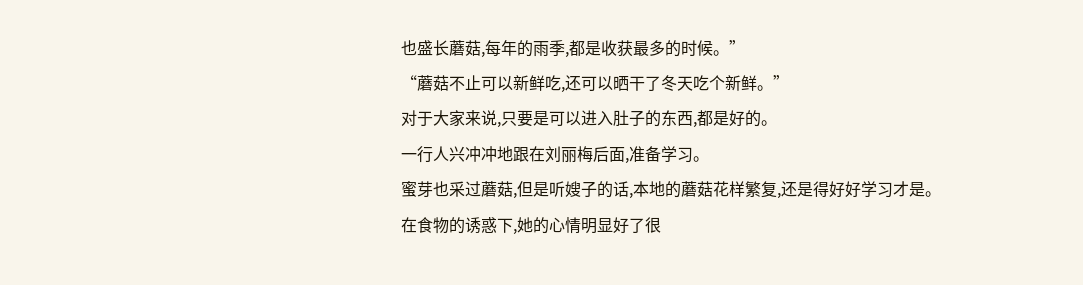也盛长蘑菇,每年的雨季,都是收获最多的时候。”
“蘑菇不止可以新鲜吃,还可以晒干了冬天吃个新鲜。”
对于大家来说,只要是可以进入肚子的东西,都是好的。
一行人兴冲冲地跟在刘丽梅后面,准备学习。
蜜芽也采过蘑菇,但是听嫂子的话,本地的蘑菇花样繁复,还是得好好学习才是。
在食物的诱惑下,她的心情明显好了很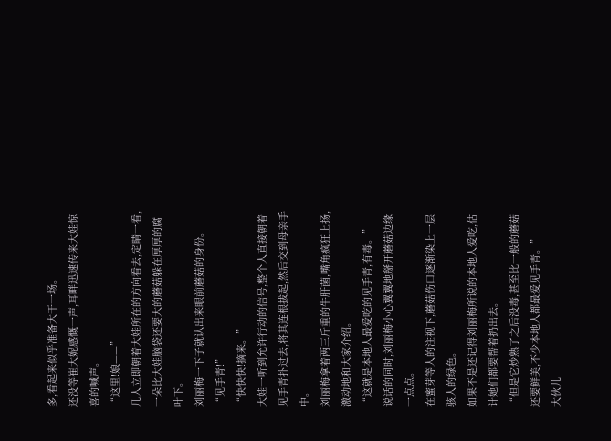多,看起来似乎准备大干一场。
还没等崔大妮感慨一声,耳畔迅速传来大娃惊喜的喊声。
“这里!娘——”
几人立即朝着大娃所在的方向看去,定睛一看,一朵比大娃脑袋还要大的蘑菇躲在厚厚的腐叶下。
刘丽梅一下子就认出来眼前蘑菇的身份。
“见手青!”
“快快快!摘来。”
大娃一听到允许行动的信号,整个人直接朝着见手青扑过去,将其连根拔起,然后交到母亲手中。
刘丽梅拿着两三斤重的牛肝菌,嘴角疯狂上扬,激动地和大家介绍。
“这就是本地人最爱吃的见手青,有毒。”
说话的同时,刘丽梅小心翼翼地掰开蘑菇边缘一点点。
在蜜芽等人的注视下,蘑菇伤口逐渐染上一层骇人的绿色。
如果不是还记得刘丽梅所说的本地人爱吃,估计她们都要帮着扔出去。
“但是它炒熟了之后没毒,甚至比一般的蘑菇还要鲜美,不少本地人都最爱见手青。”
大伙儿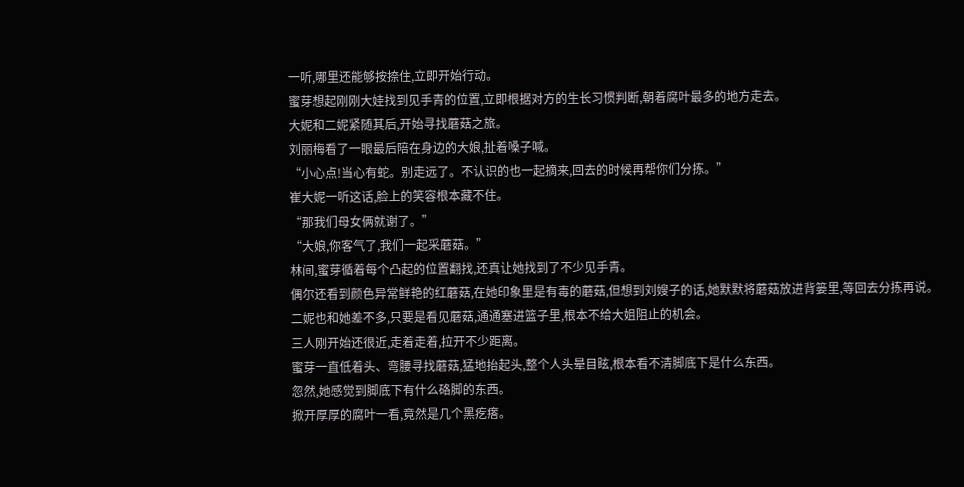一听,哪里还能够按捺住,立即开始行动。
蜜芽想起刚刚大娃找到见手青的位置,立即根据对方的生长习惯判断,朝着腐叶最多的地方走去。
大妮和二妮紧随其后,开始寻找蘑菇之旅。
刘丽梅看了一眼最后陪在身边的大娘,扯着嗓子喊。
“小心点!当心有蛇。别走远了。不认识的也一起摘来,回去的时候再帮你们分拣。”
崔大妮一听这话,脸上的笑容根本藏不住。
“那我们母女俩就谢了。”
“大娘,你客气了,我们一起采蘑菇。”
林间,蜜芽循着每个凸起的位置翻找,还真让她找到了不少见手青。
偶尔还看到颜色异常鲜艳的红蘑菇,在她印象里是有毒的蘑菇,但想到刘嫂子的话,她默默将蘑菇放进背篓里,等回去分拣再说。
二妮也和她差不多,只要是看见蘑菇,通通塞进篮子里,根本不给大姐阻止的机会。
三人刚开始还很近,走着走着,拉开不少距离。
蜜芽一直低着头、弯腰寻找蘑菇,猛地抬起头,整个人头晕目眩,根本看不清脚底下是什么东西。
忽然,她感觉到脚底下有什么硌脚的东西。
掀开厚厚的腐叶一看,竟然是几个黑疙瘩。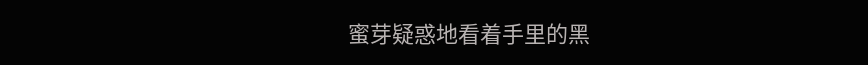蜜芽疑惑地看着手里的黑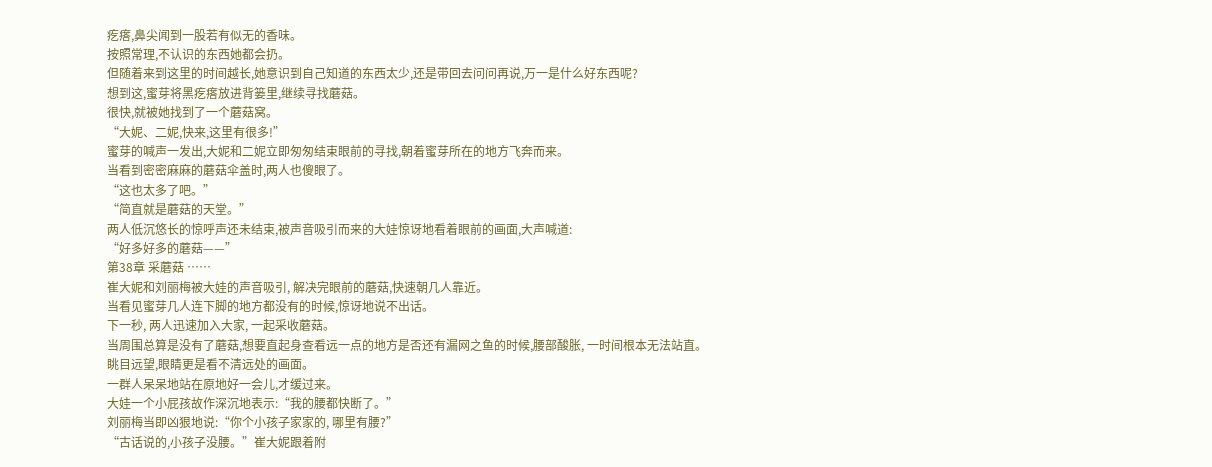疙瘩,鼻尖闻到一股若有似无的香味。
按照常理,不认识的东西她都会扔。
但随着来到这里的时间越长,她意识到自己知道的东西太少,还是带回去问问再说,万一是什么好东西呢?
想到这,蜜芽将黑疙瘩放进背篓里,继续寻找蘑菇。
很快,就被她找到了一个蘑菇窝。
“大妮、二妮,快来,这里有很多!”
蜜芽的喊声一发出,大妮和二妮立即匆匆结束眼前的寻找,朝着蜜芽所在的地方飞奔而来。
当看到密密麻麻的蘑菇伞盖时,两人也傻眼了。
“这也太多了吧。”
“简直就是蘑菇的天堂。”
两人低沉悠长的惊呼声还未结束,被声音吸引而来的大娃惊讶地看着眼前的画面,大声喊道:
“好多好多的蘑菇——”
第38章 采蘑菇 ……
崔大妮和刘丽梅被大娃的声音吸引, 解决完眼前的蘑菇,快速朝几人靠近。
当看见蜜芽几人连下脚的地方都没有的时候,惊讶地说不出话。
下一秒, 两人迅速加入大家, 一起采收蘑菇。
当周围总算是没有了蘑菇,想要直起身查看远一点的地方是否还有漏网之鱼的时候,腰部酸胀, 一时间根本无法站直。
眺目远望,眼睛更是看不清远处的画面。
一群人呆呆地站在原地好一会儿,才缓过来。
大娃一个小屁孩故作深沉地表示:“我的腰都快断了。”
刘丽梅当即凶狠地说:“你个小孩子家家的, 哪里有腰?”
“古话说的,小孩子没腰。”崔大妮跟着附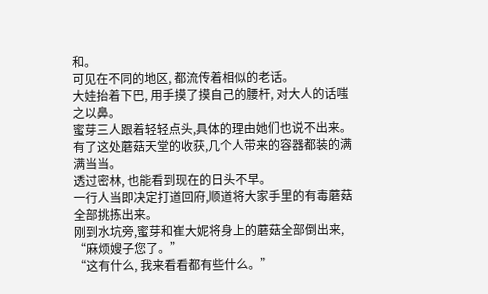和。
可见在不同的地区, 都流传着相似的老话。
大娃抬着下巴, 用手摸了摸自己的腰杆, 对大人的话嗤之以鼻。
蜜芽三人跟着轻轻点头,具体的理由她们也说不出来。
有了这处蘑菇天堂的收获,几个人带来的容器都装的满满当当。
透过密林, 也能看到现在的日头不早。
一行人当即决定打道回府,顺道将大家手里的有毒蘑菇全部挑拣出来。
刚到水坑旁,蜜芽和崔大妮将身上的蘑菇全部倒出来, “麻烦嫂子您了。”
“这有什么, 我来看看都有些什么。”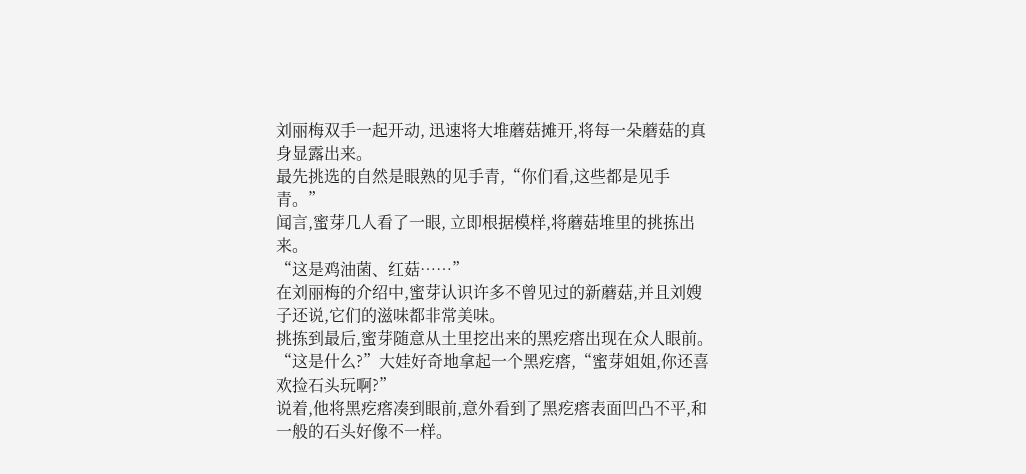刘丽梅双手一起开动, 迅速将大堆蘑菇摊开,将每一朵蘑菇的真身显露出来。
最先挑选的自然是眼熟的见手青,“你们看,这些都是见手青。”
闻言,蜜芽几人看了一眼, 立即根据模样,将蘑菇堆里的挑拣出来。
“这是鸡油菌、红菇……”
在刘丽梅的介绍中,蜜芽认识许多不曾见过的新蘑菇,并且刘嫂子还说,它们的滋味都非常美味。
挑拣到最后,蜜芽随意从土里挖出来的黑疙瘩出现在众人眼前。
“这是什么?”大娃好奇地拿起一个黑疙瘩,“蜜芽姐姐,你还喜欢捡石头玩啊?”
说着,他将黑疙瘩凑到眼前,意外看到了黑疙瘩表面凹凸不平,和一般的石头好像不一样。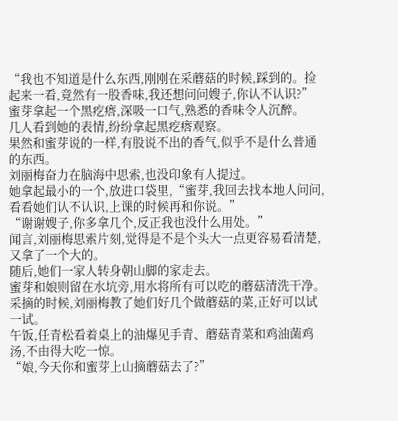“我也不知道是什么东西,刚刚在采蘑菇的时候,踩到的。捡起来一看,竟然有一股香味,我还想问问嫂子,你认不认识?”
蜜芽拿起一个黑疙瘩,深吸一口气,熟悉的香味令人沉醉。
几人看到她的表情,纷纷拿起黑疙瘩观察。
果然和蜜芽说的一样,有股说不出的香气,似乎不是什么普通的东西。
刘丽梅奋力在脑海中思索,也没印象有人提过。
她拿起最小的一个,放进口袋里,“蜜芽,我回去找本地人问问,看看她们认不认识,上课的时候再和你说。”
“谢谢嫂子,你多拿几个,反正我也没什么用处。”
闻言,刘丽梅思索片刻,觉得是不是个头大一点更容易看清楚,又拿了一个大的。
随后,她们一家人转身朝山脚的家走去。
蜜芽和娘则留在水坑旁,用水将所有可以吃的蘑菇清洗干净。
采摘的时候,刘丽梅教了她们好几个做蘑菇的菜,正好可以试一试。
午饭,任青松看着桌上的油爆见手青、蘑菇青菜和鸡油菌鸡汤,不由得大吃一惊。
“娘,今天你和蜜芽上山摘蘑菇去了?”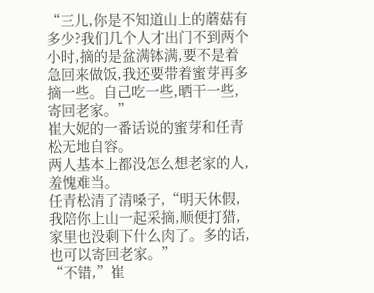“三儿,你是不知道山上的蘑菇有多少?我们几个人才出门不到两个小时,摘的是盆满钵满,要不是着急回来做饭,我还要带着蜜芽再多摘一些。自己吃一些,晒干一些,寄回老家。”
崔大妮的一番话说的蜜芽和任青松无地自容。
两人基本上都没怎么想老家的人,羞愧难当。
任青松清了清嗓子,“明天休假,我陪你上山一起采摘,顺便打猎,家里也没剩下什么肉了。多的话,也可以寄回老家。”
“不错,”崔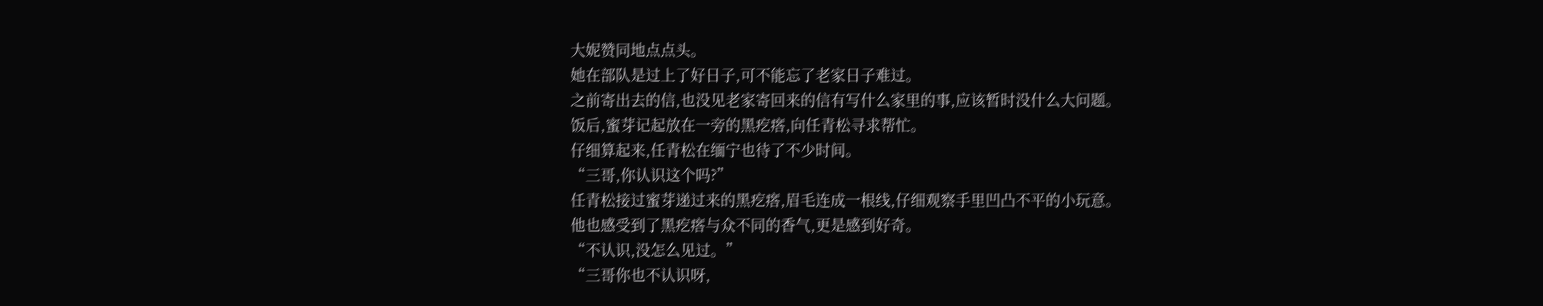大妮赞同地点点头。
她在部队是过上了好日子,可不能忘了老家日子难过。
之前寄出去的信,也没见老家寄回来的信有写什么家里的事,应该暂时没什么大问题。
饭后,蜜芽记起放在一旁的黑疙瘩,向任青松寻求帮忙。
仔细算起来,任青松在缅宁也待了不少时间。
“三哥,你认识这个吗?”
任青松接过蜜芽递过来的黑疙瘩,眉毛连成一根线,仔细观察手里凹凸不平的小玩意。
他也感受到了黑疙瘩与众不同的香气,更是感到好奇。
“不认识,没怎么见过。”
“三哥你也不认识呀,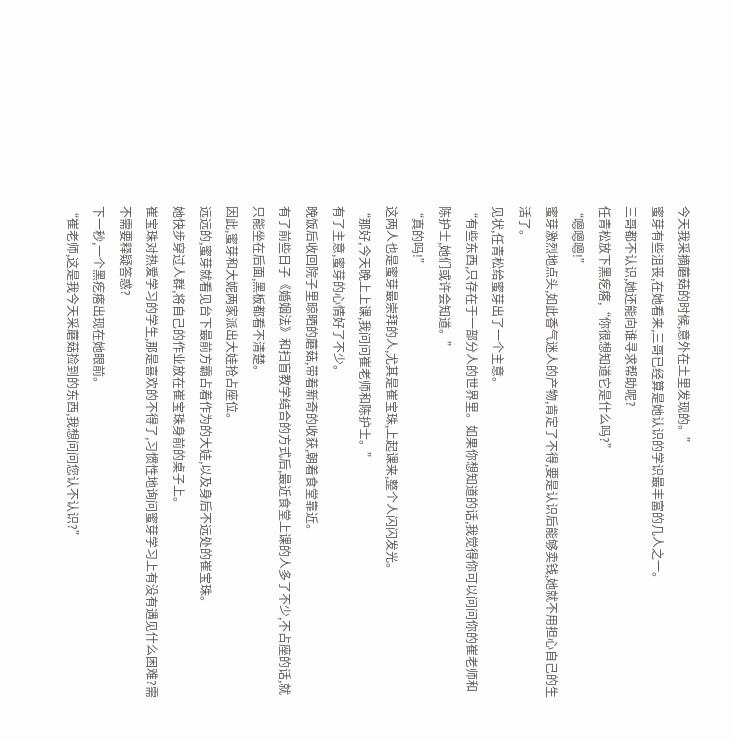今天我采摘蘑菇的时候,意外在土里发现的。”
蜜芽有些沮丧,在她看来,三哥已经算是她认识的学识最丰富的几人之一。
三哥都不认识,她还能向谁寻求帮助呢?
任青松放下黑疙瘩,“你很想知道它是什么吗?”
“嗯嗯嗯!”
蜜芽激烈地点头,如此香气迷人的产物,肯定了不得,要是认识后能够卖钱,她就不用担心自己的生活了。
见状,任青松给蜜芽出了一个主意。
“有些东西,只存在于一部分人的世界里。如果你想知道的话,我觉得你可以问问你的崔老师和陈护士,她们或许会知道。”
“真的吗!”
这两人也是蜜芽最崇拜的人,尤其是崔宝珠,上起课来,整个人闪闪发光。
“那好,今天晚上上课,我问问崔老师和陈护士。”
有了主意,蜜芽的心情好了不少。
晚饭后收回院子里晾晒的蘑菇,带着新奇的收获,朝着食堂靠近。
有了前些日子《婚姻法》和扫盲教学结合的方式后,最近食堂上课的人多了不少,不占座的话,就只能坐在后面,黑板都看不清楚。
因此,蜜芽和大妮两家派出大娃抢占座位。
远远的,蜜芽就看见台下最前方霸占着作为的大娃,以及身后不远处的崔宝珠。
她快步穿过人群,将自己的作业放在崔宝珠身前的桌子上。
崔宝珠对热爱学习的学生,那是喜欢的不得了,习惯性地询问蜜芽学习上有没有遇见什么困难?需不需要释疑答惑?
下一秒,一个黑疙瘩出现在她眼前。
“崔老师,这是我今天采蘑菇捡到的东西,我想问问您认不认识?”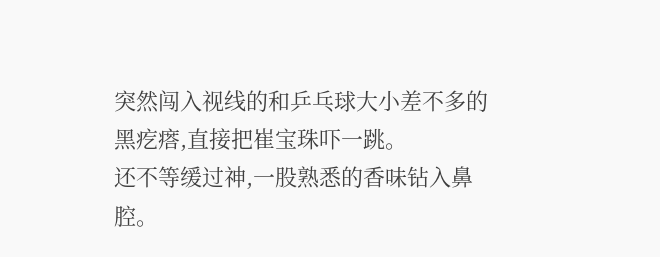突然闯入视线的和乒乓球大小差不多的黑疙瘩,直接把崔宝珠吓一跳。
还不等缓过神,一股熟悉的香味钻入鼻腔。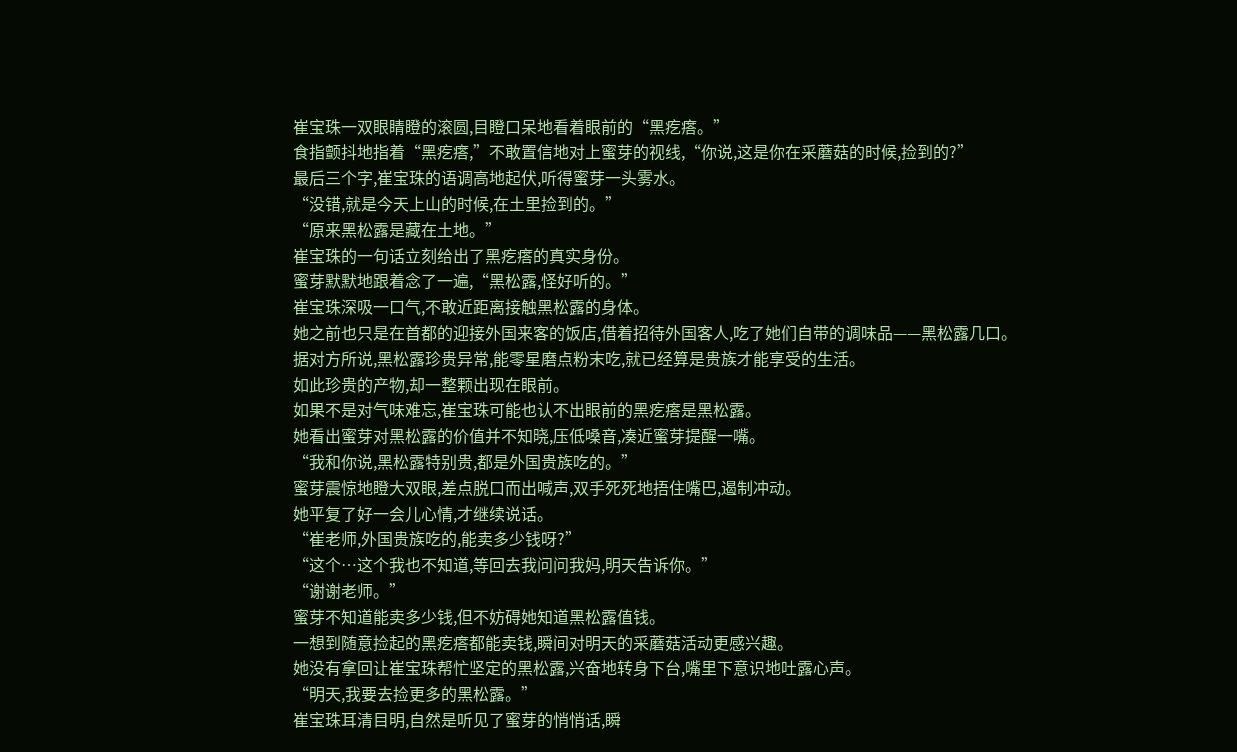崔宝珠一双眼睛瞪的滚圆,目瞪口呆地看着眼前的“黑疙瘩。”
食指颤抖地指着“黑疙瘩,”不敢置信地对上蜜芽的视线,“你说,这是你在采蘑菇的时候,捡到的?”
最后三个字,崔宝珠的语调高地起伏,听得蜜芽一头雾水。
“没错,就是今天上山的时候,在土里捡到的。”
“原来黑松露是藏在土地。”
崔宝珠的一句话立刻给出了黑疙瘩的真实身份。
蜜芽默默地跟着念了一遍,“黑松露,怪好听的。”
崔宝珠深吸一口气,不敢近距离接触黑松露的身体。
她之前也只是在首都的迎接外国来客的饭店,借着招待外国客人,吃了她们自带的调味品——黑松露几口。
据对方所说,黑松露珍贵异常,能零星磨点粉末吃,就已经算是贵族才能享受的生活。
如此珍贵的产物,却一整颗出现在眼前。
如果不是对气味难忘,崔宝珠可能也认不出眼前的黑疙瘩是黑松露。
她看出蜜芽对黑松露的价值并不知晓,压低嗓音,凑近蜜芽提醒一嘴。
“我和你说,黑松露特别贵,都是外国贵族吃的。”
蜜芽震惊地瞪大双眼,差点脱口而出喊声,双手死死地捂住嘴巴,遏制冲动。
她平复了好一会儿心情,才继续说话。
“崔老师,外国贵族吃的,能卖多少钱呀?”
“这个…这个我也不知道,等回去我问问我妈,明天告诉你。”
“谢谢老师。”
蜜芽不知道能卖多少钱,但不妨碍她知道黑松露值钱。
一想到随意捡起的黑疙瘩都能卖钱,瞬间对明天的采蘑菇活动更感兴趣。
她没有拿回让崔宝珠帮忙坚定的黑松露,兴奋地转身下台,嘴里下意识地吐露心声。
“明天,我要去捡更多的黑松露。”
崔宝珠耳清目明,自然是听见了蜜芽的悄悄话,瞬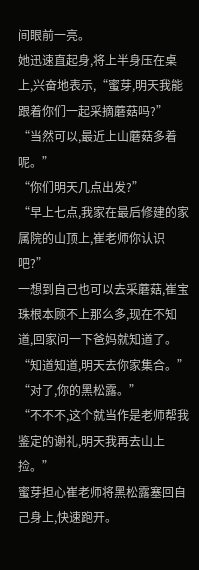间眼前一亮。
她迅速直起身,将上半身压在桌上,兴奋地表示,“蜜芽,明天我能跟着你们一起采摘蘑菇吗?”
“当然可以,最近上山蘑菇多着呢。”
“你们明天几点出发?”
“早上七点,我家在最后修建的家属院的山顶上,崔老师你认识吧?”
一想到自己也可以去采蘑菇,崔宝珠根本顾不上那么多,现在不知道,回家问一下爸妈就知道了。
“知道知道,明天去你家集合。”
“对了,你的黑松露。”
“不不不,这个就当作是老师帮我鉴定的谢礼,明天我再去山上捡。”
蜜芽担心崔老师将黑松露塞回自己身上,快速跑开。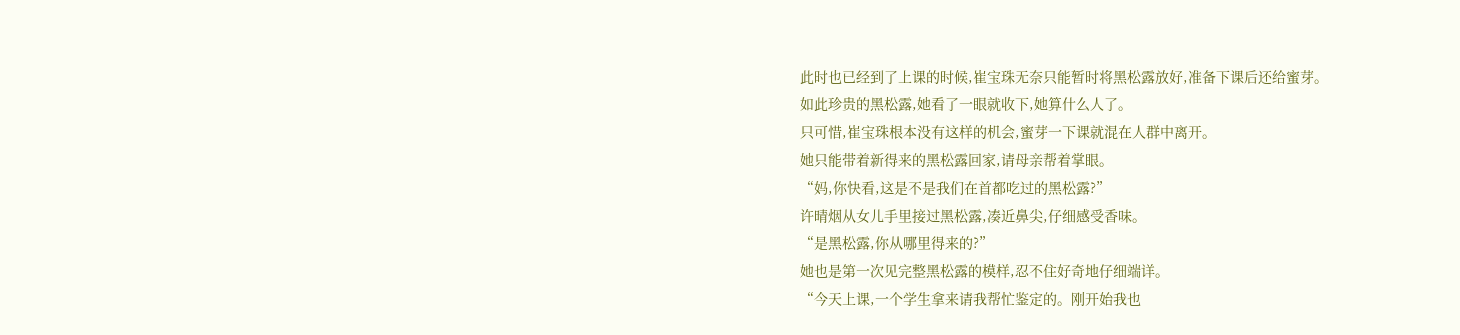此时也已经到了上课的时候,崔宝珠无奈只能暂时将黑松露放好,准备下课后还给蜜芽。
如此珍贵的黑松露,她看了一眼就收下,她算什么人了。
只可惜,崔宝珠根本没有这样的机会,蜜芽一下课就混在人群中离开。
她只能带着新得来的黑松露回家,请母亲帮着掌眼。
“妈,你快看,这是不是我们在首都吃过的黑松露?”
许晴烟从女儿手里接过黑松露,凑近鼻尖,仔细感受香味。
“是黑松露,你从哪里得来的?”
她也是第一次见完整黑松露的模样,忍不住好奇地仔细端详。
“今天上课,一个学生拿来请我帮忙鉴定的。刚开始我也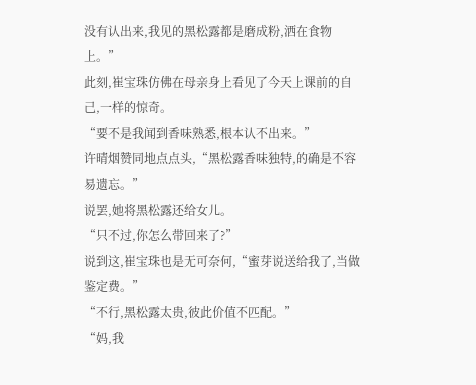没有认出来,我见的黑松露都是磨成粉,洒在食物上。”
此刻,崔宝珠仿佛在母亲身上看见了今天上课前的自己,一样的惊奇。
“要不是我闻到香味熟悉,根本认不出来。”
许晴烟赞同地点点头,“黑松露香味独特,的确是不容易遗忘。”
说罢,她将黑松露还给女儿。
“只不过,你怎么带回来了?”
说到这,崔宝珠也是无可奈何,“蜜芽说送给我了,当做鉴定费。”
“不行,黑松露太贵,彼此价值不匹配。”
“妈,我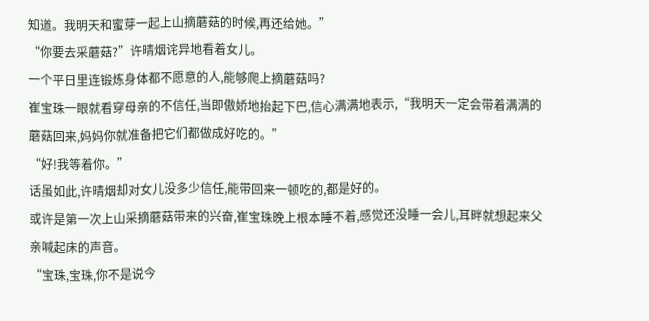知道。我明天和蜜芽一起上山摘蘑菇的时候,再还给她。”
“你要去采蘑菇?”许晴烟诧异地看着女儿。
一个平日里连锻炼身体都不愿意的人,能够爬上摘蘑菇吗?
崔宝珠一眼就看穿母亲的不信任,当即傲娇地抬起下巴,信心满满地表示,“我明天一定会带着满满的蘑菇回来,妈妈你就准备把它们都做成好吃的。”
“好!我等着你。”
话虽如此,许晴烟却对女儿没多少信任,能带回来一顿吃的,都是好的。
或许是第一次上山采摘蘑菇带来的兴奋,崔宝珠晚上根本睡不着,感觉还没睡一会儿,耳畔就想起来父亲喊起床的声音。
“宝珠,宝珠,你不是说今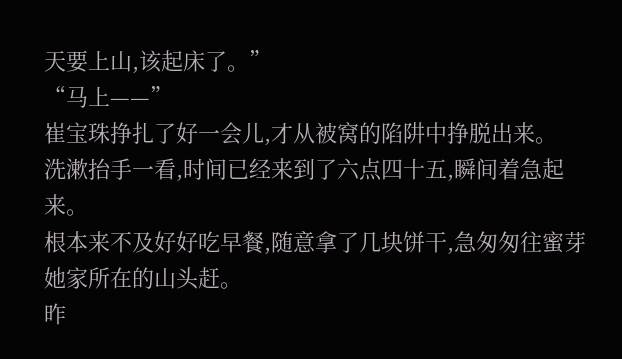天要上山,该起床了。”
“马上——”
崔宝珠挣扎了好一会儿,才从被窝的陷阱中挣脱出来。
洗漱抬手一看,时间已经来到了六点四十五,瞬间着急起来。
根本来不及好好吃早餐,随意拿了几块饼干,急匆匆往蜜芽她家所在的山头赶。
昨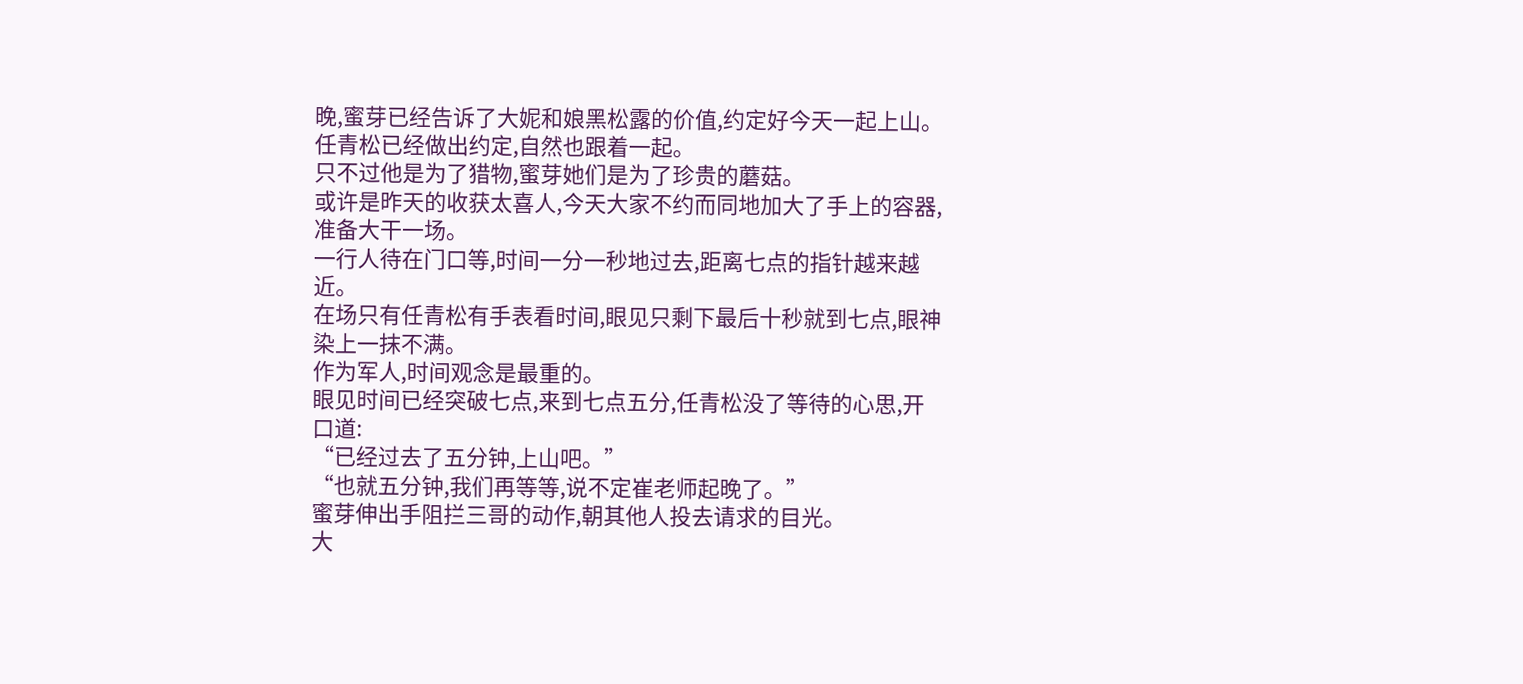晚,蜜芽已经告诉了大妮和娘黑松露的价值,约定好今天一起上山。
任青松已经做出约定,自然也跟着一起。
只不过他是为了猎物,蜜芽她们是为了珍贵的蘑菇。
或许是昨天的收获太喜人,今天大家不约而同地加大了手上的容器,准备大干一场。
一行人待在门口等,时间一分一秒地过去,距离七点的指针越来越近。
在场只有任青松有手表看时间,眼见只剩下最后十秒就到七点,眼神染上一抹不满。
作为军人,时间观念是最重的。
眼见时间已经突破七点,来到七点五分,任青松没了等待的心思,开口道:
“已经过去了五分钟,上山吧。”
“也就五分钟,我们再等等,说不定崔老师起晚了。”
蜜芽伸出手阻拦三哥的动作,朝其他人投去请求的目光。
大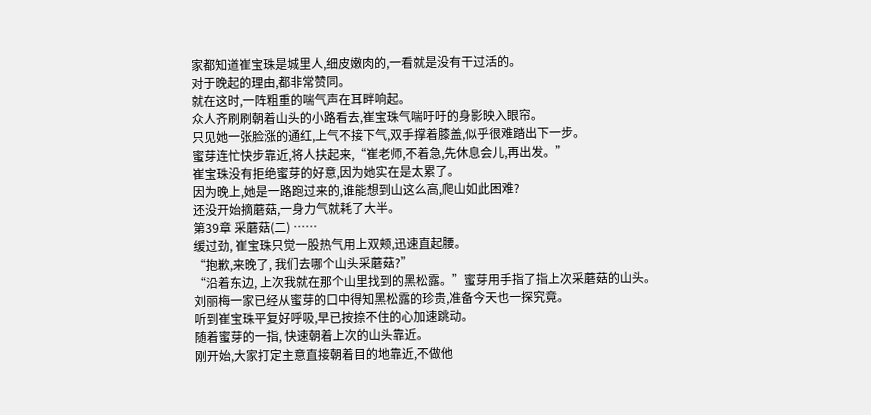家都知道崔宝珠是城里人,细皮嫩肉的,一看就是没有干过活的。
对于晚起的理由,都非常赞同。
就在这时,一阵粗重的喘气声在耳畔响起。
众人齐刷刷朝着山头的小路看去,崔宝珠气喘吁吁的身影映入眼帘。
只见她一张脸涨的通红,上气不接下气,双手撑着膝盖,似乎很难踏出下一步。
蜜芽连忙快步靠近,将人扶起来,“崔老师,不着急,先休息会儿,再出发。”
崔宝珠没有拒绝蜜芽的好意,因为她实在是太累了。
因为晚上,她是一路跑过来的,谁能想到山这么高,爬山如此困难?
还没开始摘蘑菇,一身力气就耗了大半。
第39章 采蘑菇(二) ……
缓过劲, 崔宝珠只觉一股热气用上双颊,迅速直起腰。
“抱歉,来晚了, 我们去哪个山头采蘑菇?”
“沿着东边, 上次我就在那个山里找到的黑松露。”蜜芽用手指了指上次采蘑菇的山头。
刘丽梅一家已经从蜜芽的口中得知黑松露的珍贵,准备今天也一探究竟。
听到崔宝珠平复好呼吸,早已按捺不住的心加速跳动。
随着蜜芽的一指, 快速朝着上次的山头靠近。
刚开始,大家打定主意直接朝着目的地靠近,不做他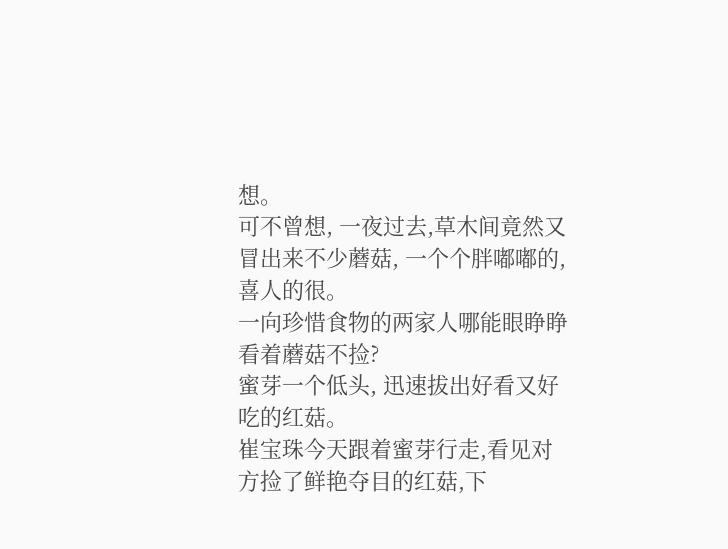想。
可不曾想, 一夜过去,草木间竟然又冒出来不少蘑菇, 一个个胖嘟嘟的, 喜人的很。
一向珍惜食物的两家人哪能眼睁睁看着蘑菇不捡?
蜜芽一个低头, 迅速拔出好看又好吃的红菇。
崔宝珠今天跟着蜜芽行走,看见对方捡了鲜艳夺目的红菇,下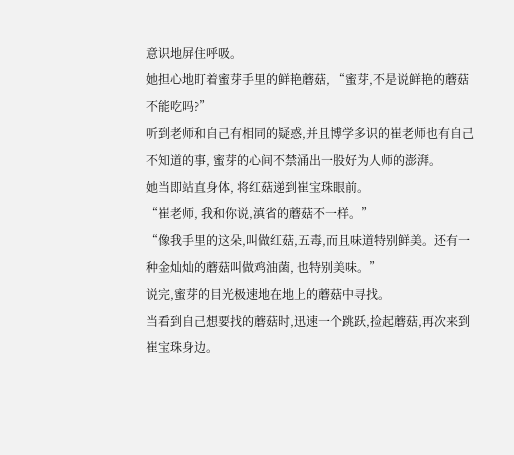意识地屏住呼吸。
她担心地盯着蜜芽手里的鲜艳蘑菇, “蜜芽,不是说鲜艳的蘑菇不能吃吗?”
听到老师和自己有相同的疑惑,并且博学多识的崔老师也有自己不知道的事, 蜜芽的心间不禁涌出一股好为人师的澎湃。
她当即站直身体, 将红菇递到崔宝珠眼前。
“崔老师, 我和你说,滇省的蘑菇不一样。”
“像我手里的这朵,叫做红菇,五毒,而且味道特别鲜美。还有一种金灿灿的蘑菇叫做鸡油菌, 也特别美味。”
说完,蜜芽的目光极速地在地上的蘑菇中寻找。
当看到自己想要找的蘑菇时,迅速一个跳跃,捡起蘑菇,再次来到崔宝珠身边。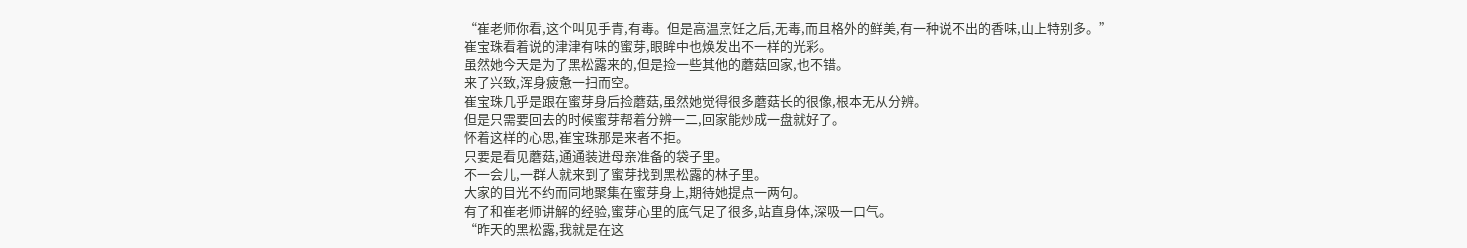“崔老师你看,这个叫见手青,有毒。但是高温烹饪之后,无毒,而且格外的鲜美,有一种说不出的香味,山上特别多。”
崔宝珠看着说的津津有味的蜜芽,眼眸中也焕发出不一样的光彩。
虽然她今天是为了黑松露来的,但是捡一些其他的蘑菇回家,也不错。
来了兴致,浑身疲惫一扫而空。
崔宝珠几乎是跟在蜜芽身后捡蘑菇,虽然她觉得很多蘑菇长的很像,根本无从分辨。
但是只需要回去的时候蜜芽帮着分辨一二,回家能炒成一盘就好了。
怀着这样的心思,崔宝珠那是来者不拒。
只要是看见蘑菇,通通装进母亲准备的袋子里。
不一会儿,一群人就来到了蜜芽找到黑松露的林子里。
大家的目光不约而同地聚集在蜜芽身上,期待她提点一两句。
有了和崔老师讲解的经验,蜜芽心里的底气足了很多,站直身体,深吸一口气。
“昨天的黑松露,我就是在这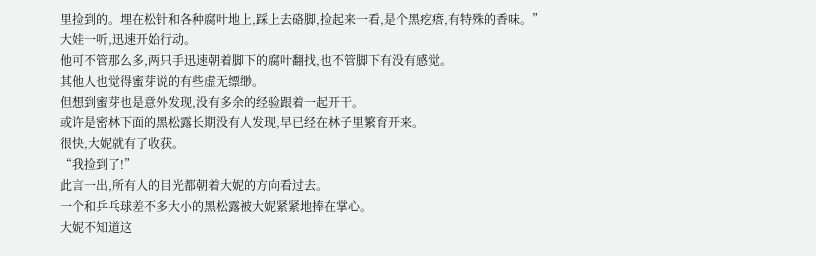里捡到的。埋在松针和各种腐叶地上,踩上去硌脚,捡起来一看,是个黑疙瘩,有特殊的香味。”
大娃一听,迅速开始行动。
他可不管那么多,两只手迅速朝着脚下的腐叶翻找,也不管脚下有没有感觉。
其他人也觉得蜜芽说的有些虚无缥缈。
但想到蜜芽也是意外发现,没有多余的经验跟着一起开干。
或许是密林下面的黑松露长期没有人发现,早已经在林子里繁育开来。
很快,大妮就有了收获。
“我捡到了!”
此言一出,所有人的目光都朝着大妮的方向看过去。
一个和乒乓球差不多大小的黑松露被大妮紧紧地捧在掌心。
大妮不知道这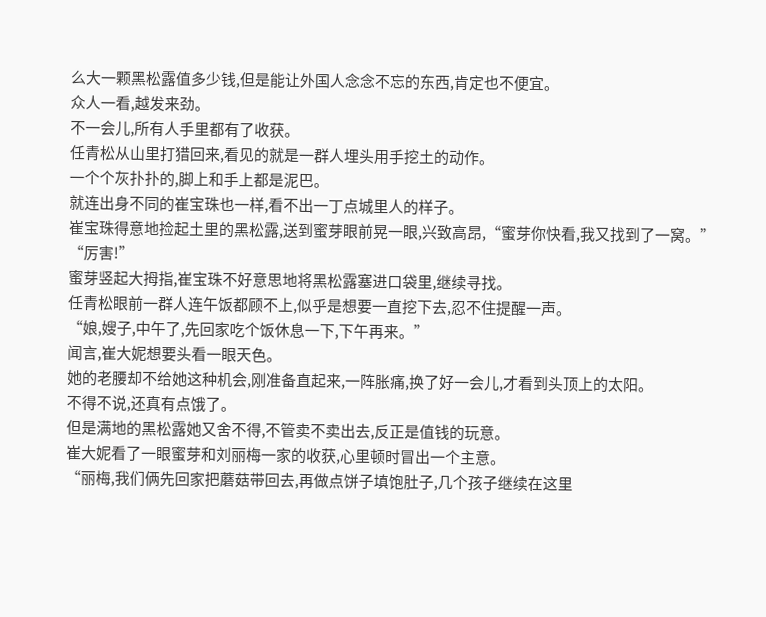么大一颗黑松露值多少钱,但是能让外国人念念不忘的东西,肯定也不便宜。
众人一看,越发来劲。
不一会儿,所有人手里都有了收获。
任青松从山里打猎回来,看见的就是一群人埋头用手挖土的动作。
一个个灰扑扑的,脚上和手上都是泥巴。
就连出身不同的崔宝珠也一样,看不出一丁点城里人的样子。
崔宝珠得意地捡起土里的黑松露,送到蜜芽眼前晃一眼,兴致高昂,“蜜芽你快看,我又找到了一窝。”
“厉害!”
蜜芽竖起大拇指,崔宝珠不好意思地将黑松露塞进口袋里,继续寻找。
任青松眼前一群人连午饭都顾不上,似乎是想要一直挖下去,忍不住提醒一声。
“娘,嫂子,中午了,先回家吃个饭休息一下,下午再来。”
闻言,崔大妮想要头看一眼天色。
她的老腰却不给她这种机会,刚准备直起来,一阵胀痛,换了好一会儿,才看到头顶上的太阳。
不得不说,还真有点饿了。
但是满地的黑松露她又舍不得,不管卖不卖出去,反正是值钱的玩意。
崔大妮看了一眼蜜芽和刘丽梅一家的收获,心里顿时冒出一个主意。
“丽梅,我们俩先回家把蘑菇带回去,再做点饼子填饱肚子,几个孩子继续在这里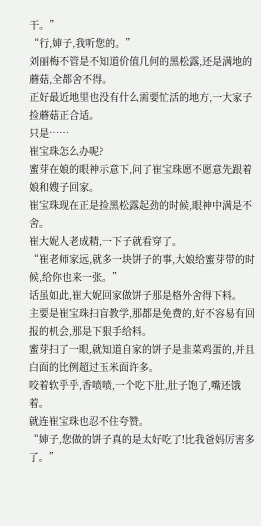干。”
“行,婶子,我听您的。”
刘丽梅不管是不知道价值几何的黑松露,还是满地的蘑菇,全都舍不得。
正好最近地里也没有什么需要忙活的地方,一大家子捡蘑菇正合适。
只是……
崔宝珠怎么办呢?
蜜芽在娘的眼神示意下,问了崔宝珠愿不愿意先跟着娘和嫂子回家。
崔宝珠现在正是捡黑松露起劲的时候,眼神中满是不舍。
崔大妮人老成精,一下子就看穿了。
“崔老师家远,就多一块饼子的事,大娘给蜜芽带的时候,给你也来一张。”
话虽如此,崔大妮回家做饼子那是格外舍得下料。
主要是崔宝珠扫盲教学,那都是免费的,好不容易有回报的机会,那是下狠手给料。
蜜芽扫了一眼,就知道自家的饼子是韭菜鸡蛋的,并且白面的比例超过玉米面许多。
咬着软乎乎,香喷喷,一个吃下肚,肚子饱了,嘴还饿着。
就连崔宝珠也忍不住夸赞。
“婶子,您做的饼子真的是太好吃了!比我爸妈厉害多了。”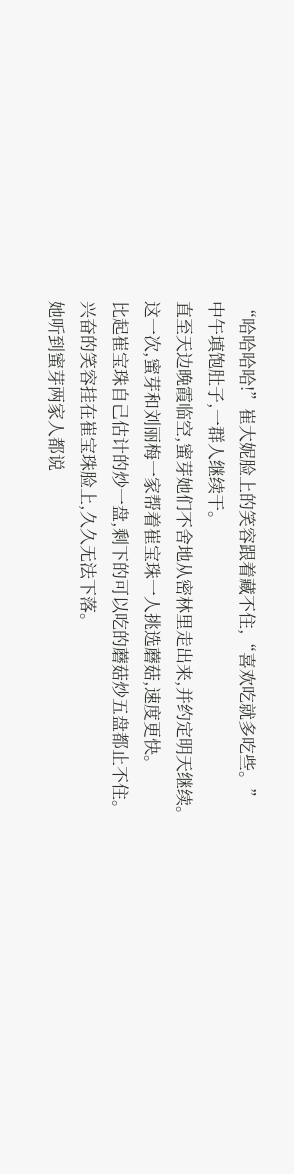“哈哈哈哈!”崔大妮脸上的笑容跟着藏不住,“喜欢吃就多吃些。”
中午填饱肚子,一群人继续干。
直至天边晚霞临空,蜜芽她们不舍地从密林里走出来,并约定明天继续。
这一次,蜜芽和刘丽梅一家帮着崔宝珠一人挑选蘑菇,速度更快。
比起崔宝珠自己估计的炒一盘,剩下的可以吃的蘑菇炒五盘都止不住。
兴奋的笑容挂在崔宝珠脸上,久久无法下落。
她听到蜜芽两家人都说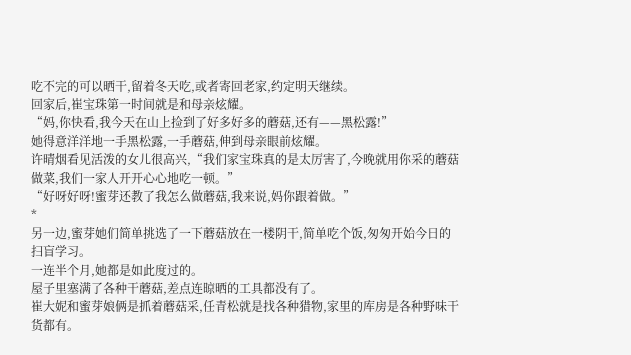吃不完的可以晒干,留着冬天吃,或者寄回老家,约定明天继续。
回家后,崔宝珠第一时间就是和母亲炫耀。
“妈,你快看,我今天在山上捡到了好多好多的蘑菇,还有——黑松露!”
她得意洋洋地一手黑松露,一手蘑菇,伸到母亲眼前炫耀。
许晴烟看见活泼的女儿很高兴,“我们家宝珠真的是太厉害了,今晚就用你采的蘑菇做菜,我们一家人开开心心地吃一顿。”
“好呀好呀!蜜芽还教了我怎么做蘑菇,我来说,妈你跟着做。”
*
另一边,蜜芽她们简单挑选了一下蘑菇放在一楼阴干,简单吃个饭,匆匆开始今日的扫盲学习。
一连半个月,她都是如此度过的。
屋子里塞满了各种干蘑菇,差点连晾晒的工具都没有了。
崔大妮和蜜芽娘俩是抓着蘑菇采,任青松就是找各种猎物,家里的库房是各种野味干货都有。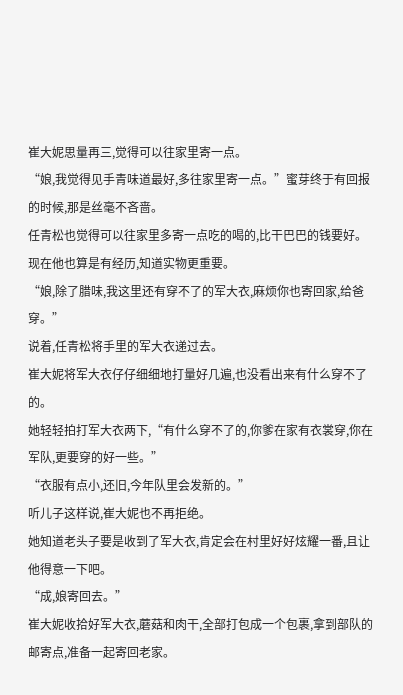崔大妮思量再三,觉得可以往家里寄一点。
“娘,我觉得见手青味道最好,多往家里寄一点。”蜜芽终于有回报的时候,那是丝毫不吝啬。
任青松也觉得可以往家里多寄一点吃的喝的,比干巴巴的钱要好。
现在他也算是有经历,知道实物更重要。
“娘,除了腊味,我这里还有穿不了的军大衣,麻烦你也寄回家,给爸穿。”
说着,任青松将手里的军大衣递过去。
崔大妮将军大衣仔仔细细地打量好几遍,也没看出来有什么穿不了的。
她轻轻拍打军大衣两下,“有什么穿不了的,你爹在家有衣裳穿,你在军队,更要穿的好一些。”
“衣服有点小,还旧,今年队里会发新的。”
听儿子这样说,崔大妮也不再拒绝。
她知道老头子要是收到了军大衣,肯定会在村里好好炫耀一番,且让他得意一下吧。
“成,娘寄回去。”
崔大妮收拾好军大衣,蘑菇和肉干,全部打包成一个包裹,拿到部队的邮寄点,准备一起寄回老家。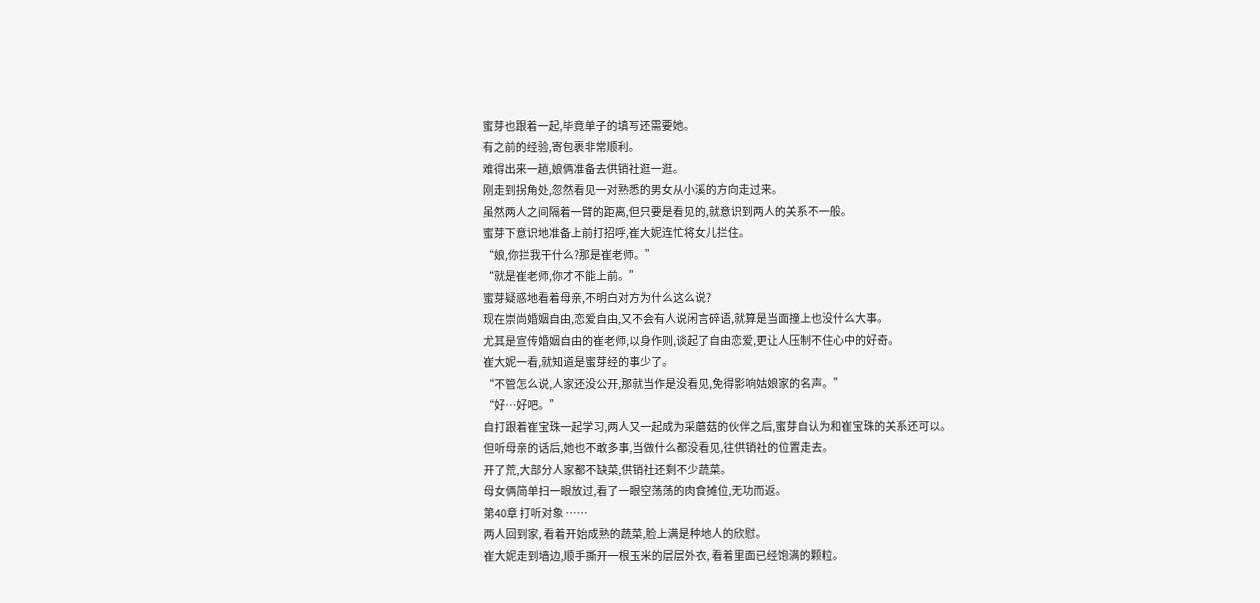蜜芽也跟着一起,毕竟单子的填写还需要她。
有之前的经验,寄包裹非常顺利。
难得出来一趟,娘俩准备去供销社逛一逛。
刚走到拐角处,忽然看见一对熟悉的男女从小溪的方向走过来。
虽然两人之间隔着一臂的距离,但只要是看见的,就意识到两人的关系不一般。
蜜芽下意识地准备上前打招呼,崔大妮连忙将女儿拦住。
“娘,你拦我干什么?那是崔老师。”
“就是崔老师,你才不能上前。”
蜜芽疑惑地看着母亲,不明白对方为什么这么说?
现在崇尚婚姻自由,恋爱自由,又不会有人说闲言碎语,就算是当面撞上也没什么大事。
尤其是宣传婚姻自由的崔老师,以身作则,谈起了自由恋爱,更让人压制不住心中的好奇。
崔大妮一看,就知道是蜜芽经的事少了。
“不管怎么说,人家还没公开,那就当作是没看见,免得影响姑娘家的名声。”
“好…好吧。”
自打跟着崔宝珠一起学习,两人又一起成为采蘑菇的伙伴之后,蜜芽自认为和崔宝珠的关系还可以。
但听母亲的话后,她也不敢多事,当做什么都没看见,往供销社的位置走去。
开了荒,大部分人家都不缺菜,供销社还剩不少蔬菜。
母女俩简单扫一眼放过,看了一眼空荡荡的肉食摊位,无功而返。
第40章 打听对象 ……
两人回到家, 看着开始成熟的蔬菜,脸上满是种地人的欣慰。
崔大妮走到墙边,顺手撕开一根玉米的层层外衣, 看着里面已经饱满的颗粒。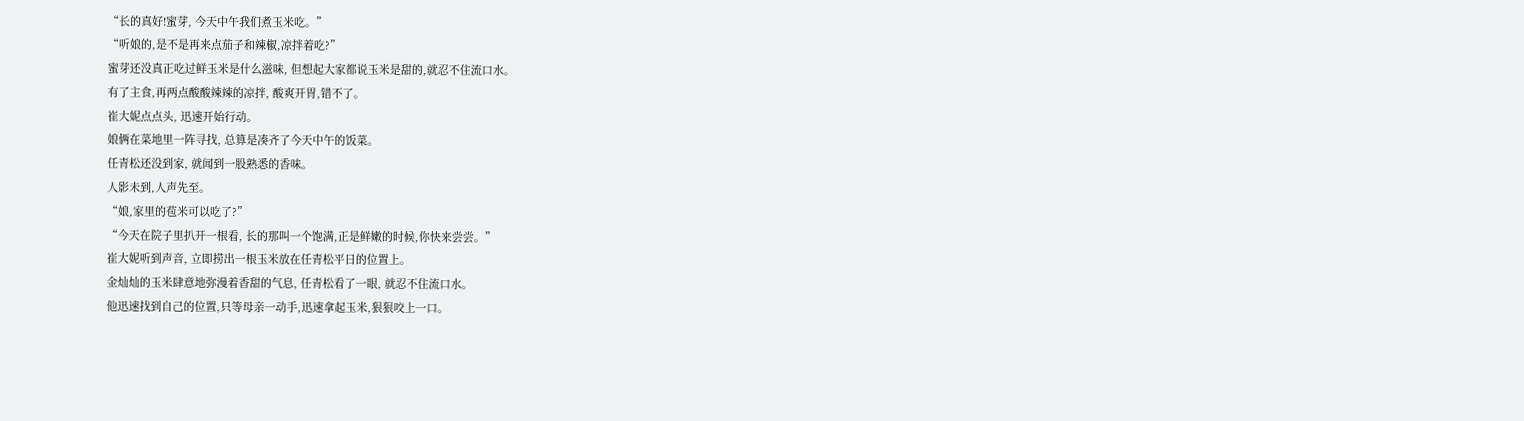“长的真好!蜜芽, 今天中午我们煮玉米吃。”
“听娘的,是不是再来点茄子和辣椒,凉拌着吃?”
蜜芽还没真正吃过鲜玉米是什么滋味, 但想起大家都说玉米是甜的,就忍不住流口水。
有了主食,再两点酸酸辣辣的凉拌, 酸爽开胃,错不了。
崔大妮点点头, 迅速开始行动。
娘俩在菜地里一阵寻找, 总算是凑齐了今天中午的饭菜。
任青松还没到家, 就闻到一股熟悉的香味。
人影未到,人声先至。
“娘,家里的苞米可以吃了?”
“今天在院子里扒开一根看, 长的那叫一个饱满,正是鲜嫩的时候,你快来尝尝。”
崔大妮听到声音, 立即捞出一根玉米放在任青松平日的位置上。
金灿灿的玉米肆意地弥漫着香甜的气息, 任青松看了一眼, 就忍不住流口水。
他迅速找到自己的位置,只等母亲一动手,迅速拿起玉米,狠狠咬上一口。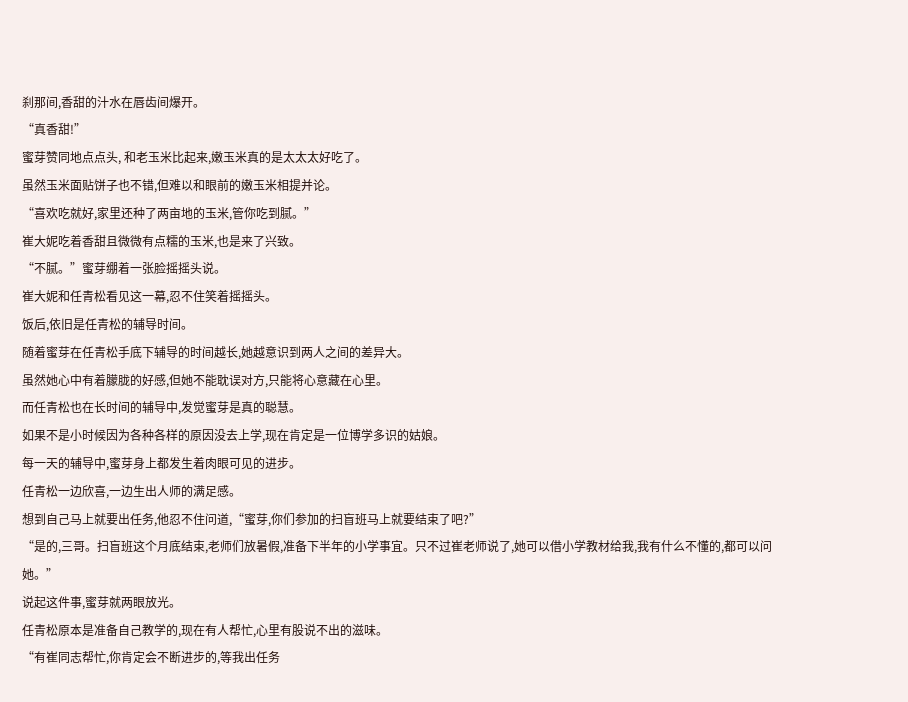刹那间,香甜的汁水在唇齿间爆开。
“真香甜!”
蜜芽赞同地点点头, 和老玉米比起来,嫩玉米真的是太太太好吃了。
虽然玉米面贴饼子也不错,但难以和眼前的嫩玉米相提并论。
“喜欢吃就好,家里还种了两亩地的玉米,管你吃到腻。”
崔大妮吃着香甜且微微有点糯的玉米,也是来了兴致。
“不腻。”蜜芽绷着一张脸摇摇头说。
崔大妮和任青松看见这一幕,忍不住笑着摇摇头。
饭后,依旧是任青松的辅导时间。
随着蜜芽在任青松手底下辅导的时间越长,她越意识到两人之间的差异大。
虽然她心中有着朦胧的好感,但她不能耽误对方,只能将心意藏在心里。
而任青松也在长时间的辅导中,发觉蜜芽是真的聪慧。
如果不是小时候因为各种各样的原因没去上学,现在肯定是一位博学多识的姑娘。
每一天的辅导中,蜜芽身上都发生着肉眼可见的进步。
任青松一边欣喜,一边生出人师的满足感。
想到自己马上就要出任务,他忍不住问道,“蜜芽,你们参加的扫盲班马上就要结束了吧?”
“是的,三哥。扫盲班这个月底结束,老师们放暑假,准备下半年的小学事宜。只不过崔老师说了,她可以借小学教材给我,我有什么不懂的,都可以问她。”
说起这件事,蜜芽就两眼放光。
任青松原本是准备自己教学的,现在有人帮忙,心里有股说不出的滋味。
“有崔同志帮忙,你肯定会不断进步的,等我出任务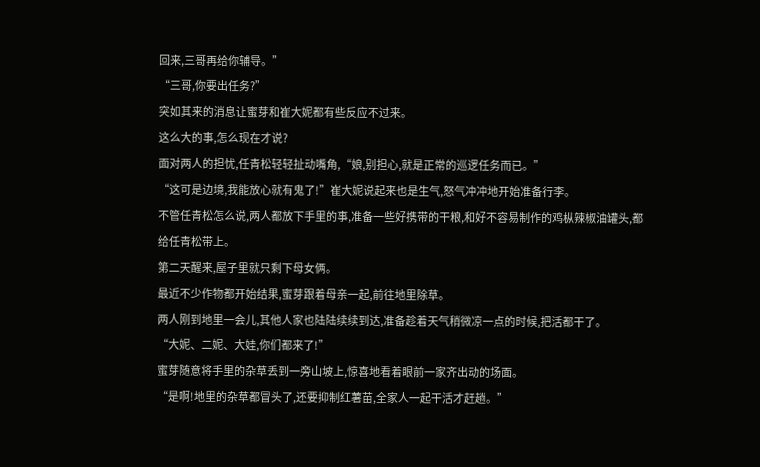回来,三哥再给你辅导。”
“三哥,你要出任务?”
突如其来的消息让蜜芽和崔大妮都有些反应不过来。
这么大的事,怎么现在才说?
面对两人的担忧,任青松轻轻扯动嘴角,“娘,别担心,就是正常的巡逻任务而已。”
“这可是边境,我能放心就有鬼了!”崔大妮说起来也是生气,怒气冲冲地开始准备行李。
不管任青松怎么说,两人都放下手里的事,准备一些好携带的干粮,和好不容易制作的鸡枞辣椒油罐头,都给任青松带上。
第二天醒来,屋子里就只剩下母女俩。
最近不少作物都开始结果,蜜芽跟着母亲一起,前往地里除草。
两人刚到地里一会儿,其他人家也陆陆续续到达,准备趁着天气稍微凉一点的时候,把活都干了。
“大妮、二妮、大娃,你们都来了!”
蜜芽随意将手里的杂草丢到一旁山坡上,惊喜地看着眼前一家齐出动的场面。
“是啊!地里的杂草都冒头了,还要抑制红薯苗,全家人一起干活才赶趟。”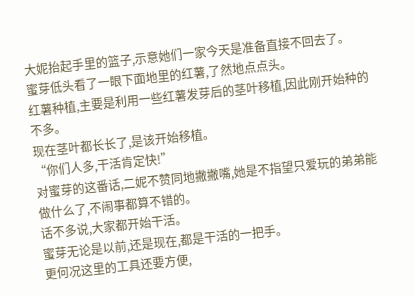大妮抬起手里的篮子,示意她们一家今天是准备直接不回去了。
蜜芽低头看了一眼下面地里的红薯,了然地点点头。
红薯种植,主要是利用一些红薯发芽后的茎叶移植,因此刚开始种的不多。
现在茎叶都长长了,是该开始移植。
“你们人多,干活肯定快!”
对蜜芽的这番话,二妮不赞同地撇撇嘴,她是不指望只爱玩的弟弟能做什么了,不闹事都算不错的。
话不多说,大家都开始干活。
蜜芽无论是以前,还是现在,都是干活的一把手。
更何况这里的工具还要方便,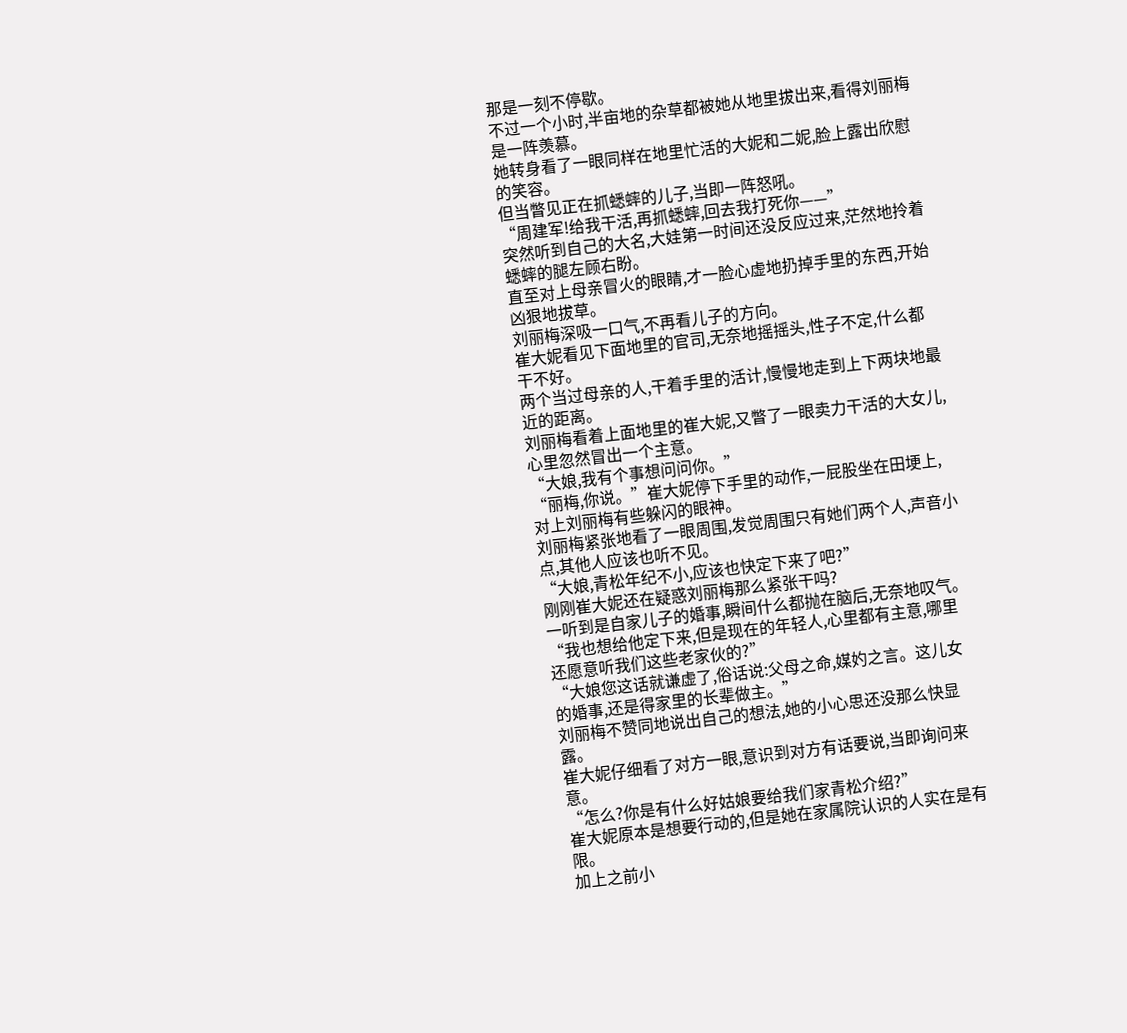那是一刻不停歇。
不过一个小时,半亩地的杂草都被她从地里拔出来,看得刘丽梅是一阵羡慕。
她转身看了一眼同样在地里忙活的大妮和二妮,脸上露出欣慰的笑容。
但当瞥见正在抓蟋蟀的儿子,当即一阵怒吼。
“周建军!给我干活,再抓蟋蟀,回去我打死你——”
突然听到自己的大名,大娃第一时间还没反应过来,茫然地拎着蟋蟀的腿左顾右盼。
直至对上母亲冒火的眼睛,才一脸心虚地扔掉手里的东西,开始凶狠地拔草。
刘丽梅深吸一口气,不再看儿子的方向。
崔大妮看见下面地里的官司,无奈地摇摇头,性子不定,什么都干不好。
两个当过母亲的人,干着手里的活计,慢慢地走到上下两块地最近的距离。
刘丽梅看着上面地里的崔大妮,又瞥了一眼卖力干活的大女儿,心里忽然冒出一个主意。
“大娘,我有个事想问问你。”
“丽梅,你说。”崔大妮停下手里的动作,一屁股坐在田埂上,对上刘丽梅有些躲闪的眼神。
刘丽梅紧张地看了一眼周围,发觉周围只有她们两个人,声音小点,其他人应该也听不见。
“大娘,青松年纪不小,应该也快定下来了吧?”
刚刚崔大妮还在疑惑刘丽梅那么紧张干吗?
一听到是自家儿子的婚事,瞬间什么都抛在脑后,无奈地叹气。
“我也想给他定下来,但是现在的年轻人,心里都有主意,哪里还愿意听我们这些老家伙的?”
“大娘您这话就谦虚了,俗话说:父母之命,媒妁之言。这儿女的婚事,还是得家里的长辈做主。”
刘丽梅不赞同地说出自己的想法,她的小心思还没那么快显露。
崔大妮仔细看了对方一眼,意识到对方有话要说,当即询问来意。
“怎么?你是有什么好姑娘要给我们家青松介绍?”
崔大妮原本是想要行动的,但是她在家属院认识的人实在是有限。
加上之前小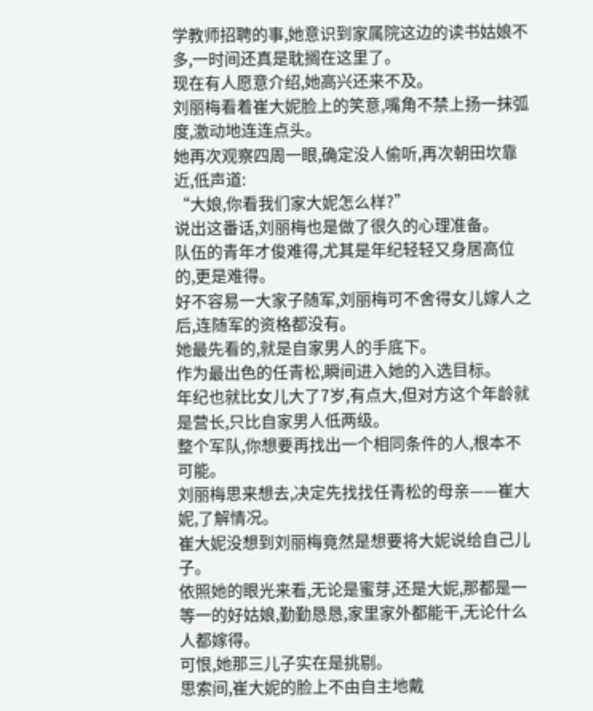学教师招聘的事,她意识到家属院这边的读书姑娘不多,一时间还真是耽搁在这里了。
现在有人愿意介绍,她高兴还来不及。
刘丽梅看着崔大妮脸上的笑意,嘴角不禁上扬一抹弧度,激动地连连点头。
她再次观察四周一眼,确定没人偷听,再次朝田坎靠近,低声道:
“大娘,你看我们家大妮怎么样?”
说出这番话,刘丽梅也是做了很久的心理准备。
队伍的青年才俊难得,尤其是年纪轻轻又身居高位的,更是难得。
好不容易一大家子随军,刘丽梅可不舍得女儿嫁人之后,连随军的资格都没有。
她最先看的,就是自家男人的手底下。
作为最出色的任青松,瞬间进入她的入选目标。
年纪也就比女儿大了7岁,有点大,但对方这个年龄就是营长,只比自家男人低两级。
整个军队,你想要再找出一个相同条件的人,根本不可能。
刘丽梅思来想去,决定先找找任青松的母亲——崔大妮,了解情况。
崔大妮没想到刘丽梅竟然是想要将大妮说给自己儿子。
依照她的眼光来看,无论是蜜芽,还是大妮,那都是一等一的好姑娘,勤勤恳恳,家里家外都能干,无论什么人都嫁得。
可恨,她那三儿子实在是挑剔。
思索间,崔大妮的脸上不由自主地戴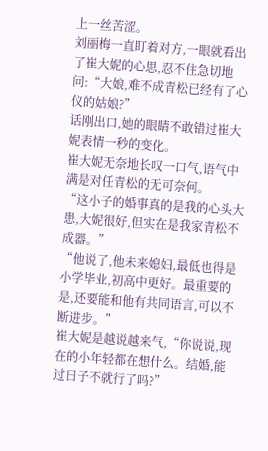上一丝苦涩。
刘丽梅一直盯着对方,一眼就看出了崔大妮的心思,忍不住急切地问:“大娘,难不成青松已经有了心仪的姑娘?”
话刚出口,她的眼睛不敢错过崔大妮表情一秒的变化。
崔大妮无奈地长叹一口气,语气中满是对任青松的无可奈何。
“这小子的婚事真的是我的心头大患,大妮很好,但实在是我家青松不成器。”
“他说了,他未来媳妇,最低也得是小学毕业,初高中更好。最重要的是,还要能和他有共同语言,可以不断进步。”
崔大妮是越说越来气,“你说说,现在的小年轻都在想什么。结婚,能过日子不就行了吗?”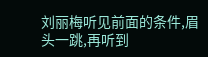刘丽梅听见前面的条件,眉头一跳,再听到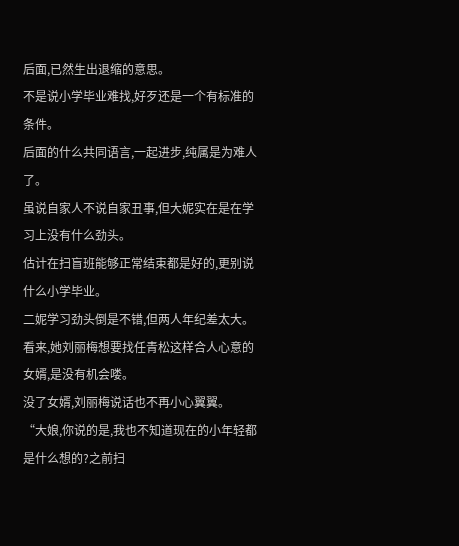后面,已然生出退缩的意思。
不是说小学毕业难找,好歹还是一个有标准的条件。
后面的什么共同语言,一起进步,纯属是为难人了。
虽说自家人不说自家丑事,但大妮实在是在学习上没有什么劲头。
估计在扫盲班能够正常结束都是好的,更别说什么小学毕业。
二妮学习劲头倒是不错,但两人年纪差太大。
看来,她刘丽梅想要找任青松这样合人心意的女婿,是没有机会喽。
没了女婿,刘丽梅说话也不再小心翼翼。
“大娘,你说的是,我也不知道现在的小年轻都是什么想的?之前扫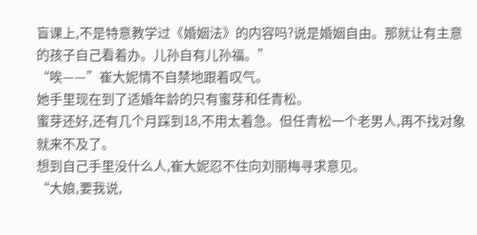盲课上,不是特意教学过《婚姻法》的内容吗?说是婚姻自由。那就让有主意的孩子自己看着办。儿孙自有儿孙福。”
“唉——”崔大妮情不自禁地跟着叹气。
她手里现在到了适婚年龄的只有蜜芽和任青松。
蜜芽还好,还有几个月踩到18,不用太着急。但任青松一个老男人,再不找对象就来不及了。
想到自己手里没什么人,崔大妮忍不住向刘丽梅寻求意见。
“大娘,要我说,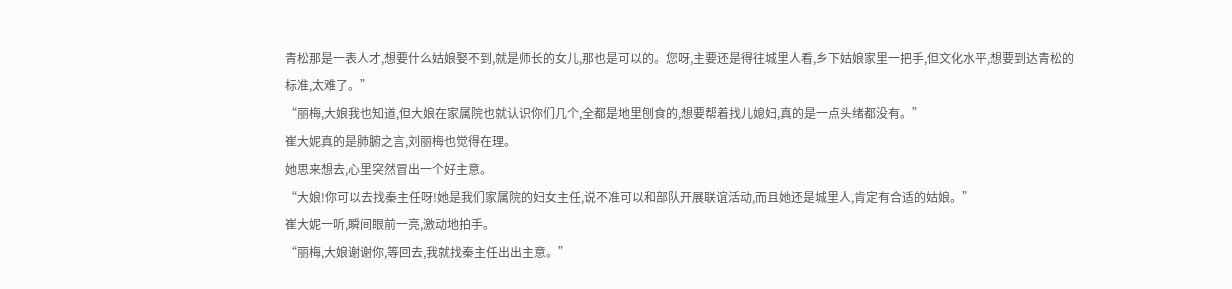青松那是一表人才,想要什么姑娘娶不到,就是师长的女儿,那也是可以的。您呀,主要还是得往城里人看,乡下姑娘家里一把手,但文化水平,想要到达青松的标准,太难了。”
“丽梅,大娘我也知道,但大娘在家属院也就认识你们几个,全都是地里刨食的,想要帮着找儿媳妇,真的是一点头绪都没有。”
崔大妮真的是肺腑之言,刘丽梅也觉得在理。
她思来想去,心里突然冒出一个好主意。
“大娘!你可以去找秦主任呀!她是我们家属院的妇女主任,说不准可以和部队开展联谊活动,而且她还是城里人,肯定有合适的姑娘。”
崔大妮一听,瞬间眼前一亮,激动地拍手。
“丽梅,大娘谢谢你,等回去,我就找秦主任出出主意。”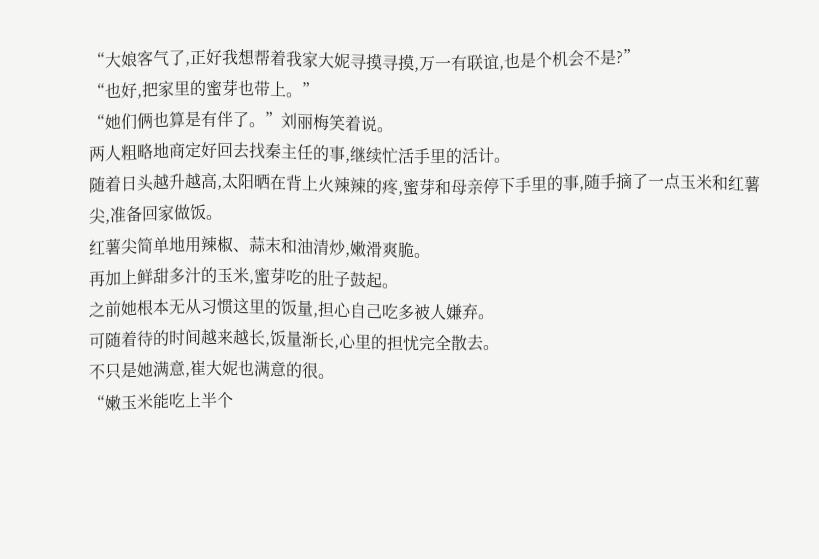“大娘客气了,正好我想帮着我家大妮寻摸寻摸,万一有联谊,也是个机会不是?”
“也好,把家里的蜜芽也带上。”
“她们俩也算是有伴了。”刘丽梅笑着说。
两人粗略地商定好回去找秦主任的事,继续忙活手里的活计。
随着日头越升越高,太阳晒在背上火辣辣的疼,蜜芽和母亲停下手里的事,随手摘了一点玉米和红薯尖,准备回家做饭。
红薯尖简单地用辣椒、蒜末和油清炒,嫩滑爽脆。
再加上鲜甜多汁的玉米,蜜芽吃的肚子鼓起。
之前她根本无从习惯这里的饭量,担心自己吃多被人嫌弃。
可随着待的时间越来越长,饭量渐长,心里的担忧完全散去。
不只是她满意,崔大妮也满意的很。
“嫩玉米能吃上半个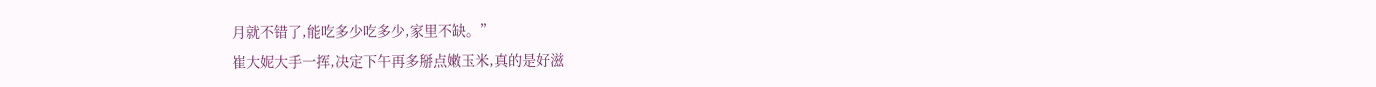月就不错了,能吃多少吃多少,家里不缺。”
崔大妮大手一挥,决定下午再多掰点嫩玉米,真的是好滋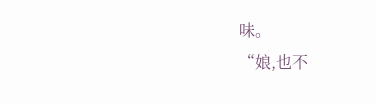味。
“娘,也不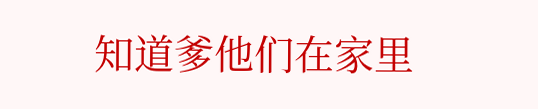知道爹他们在家里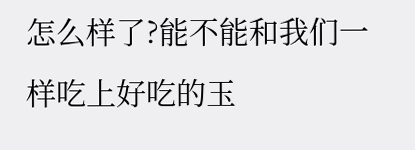怎么样了?能不能和我们一样吃上好吃的玉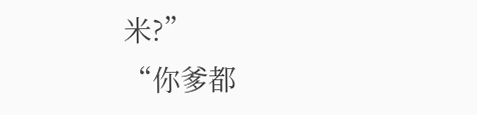米?”
“你爹都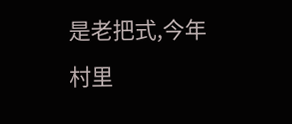是老把式,今年村里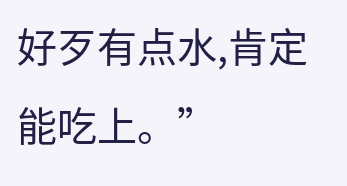好歹有点水,肯定能吃上。”